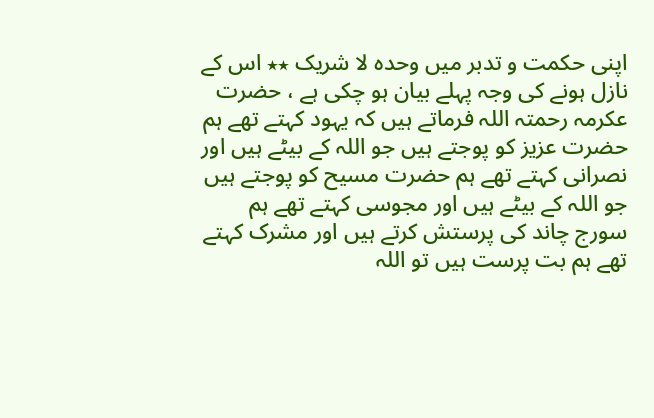اپنی حکمت و تدبر میں وحدہ لا شریک ٭٭ اس کے نازل ہونے کی وجہ پہلے بیان ہو چکی ہے ، حضرت عکرمہ رحمتہ اللہ فرماتے ہیں کہ یہود کہتے تھے ہم حضرت عزیز کو پوجتے ہیں جو اللہ کے بیٹے ہیں اور نصرانی کہتے تھے ہم حضرت مسیح کو پوجتے ہیں جو اللہ کے بیٹے ہیں اور مجوسی کہتے تھے ہم سورج چاند کی پرستش کرتے ہیں اور مشرک کہتے تھے ہم بت پرست ہیں تو اللہ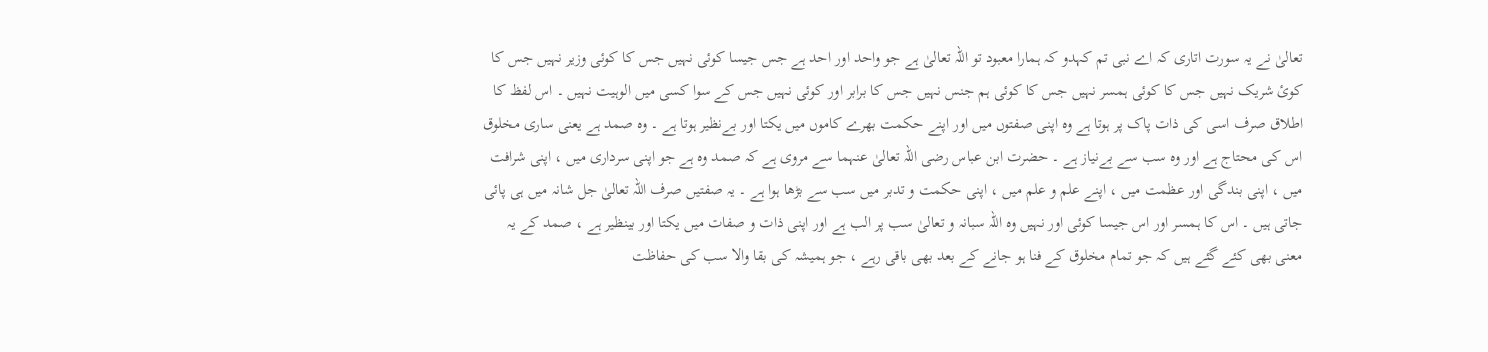تعالیٰ نے یہ سورت اتاری کہ اے نبی تم کہدو کہ ہمارا معبود تو اللہ تعالیٰ ہے جو واحد اور احد ہے جس جیسا کوئی نہیں جس کا کوئی وزیر نہیں جس کا کوئ شریک نہیں جس کا کوئی ہمسر نہیں جس کا کوئی ہم جنس نہیں جس کا برابر اور کوئی نہیں جس کے سوا کسی میں الوہیت نہیں ۔ اس لفظ کا اطلاق صرف اسی کی ذات پاک پر ہوتا ہے وہ اپنی صفتوں میں اور اپنے حکمت بھرے کاموں میں یکتا اور بےنظیر ہوتا ہے ۔ وہ صمد ہے یعنی ساری مخلوق اس کی محتاج ہے اور وہ سب سے بےنیاز ہے ۔ حضرت ابن عباس رضی اللہ تعالیٰ عنہما سے مروی ہے کہ صمد وہ ہے جو اپنی سرداری میں ، اپنی شرافت میں ، اپنی بندگی اور عظمت میں ، اپنے علم و علم میں ، اپنی حکمت و تدبر میں سب سے بڑھا ہوا ہے ۔ یہ صفتیں صرف اللہ تعالیٰ جل شانہ میں ہی پائی جاتی ہیں ۔ اس کا ہمسر اور اس جیسا کوئی اور نہیں وہ اللہ سبانہ و تعالیٰ سب پر الب ہے اور اپنی ذات و صفات میں یکتا اور بینظیر ہے ، صمد کے یہ معنی بھی کئے گئے ہیں کہ جو تمام مخلوق کے فنا ہو جانے کے بعد بھی باقی رہے ، جو ہمیشہ کی بقا والا سب کی حفاظت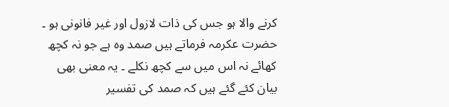کرنے والا ہو جس کی ذات لازول اور غیر فانونی ہو ۔ حضرت عکرمہ فرماتے ہیں صمد وہ ہے جو نہ کچھ کھائے نہ اس میں سے کچھ نکلے ۔ یہ معنی بھی بیان کئے گئے ہیں کہ صمد کی تفسیر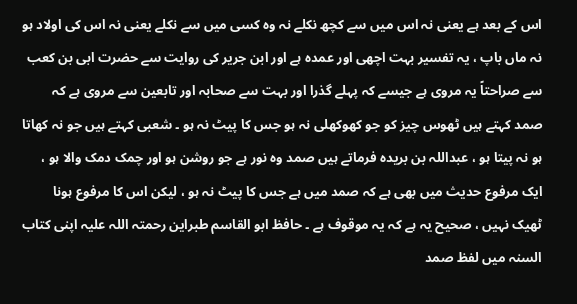اس کے بعد ہے یعنی نہ اس میں سے کچھ نکلے نہ وہ کسی میں سے نکلے یعنی نہ اس کی اولاد ہو نہ ماں باپ ، یہ تفسیر بہت اچھی اور عمدہ ہے اور ابن جریر کی روایت سے حضرت ابی بن کعب سے صراحتاً یہ مروی ہے جیسے کہ پہلے گذرا اور بہت سے صحابہ اور تابعین سے مروی ہے کہ صمد کہتے ہیں ٹھوس چیز کو جو کھوکھلی نہ ہو جس کا پیٹ نہ ہو ۔ شعبی کہتے ہیں جو نہ کھاتا ہو نہ پیتا ہو ، عبداللہ بن بریدہ فرماتے ہیں صمد وہ نور ہے جو روشن ہو اور چمک دمک والا ہو ، ایک مرفوع حدیث میں بھی ہے کہ صمد میں ہے جس کا پیٹ نہ ہو ، لیکن اس کا مرفوع ہونا ٹھیک نہیں ، صحیح یہ ہے کہ یہ موقوف ہے ۔ حافظ ابو القاسم طبراین رحمتہ اللہ علیہ اپنی کتاب السنہ میں لفظ صمد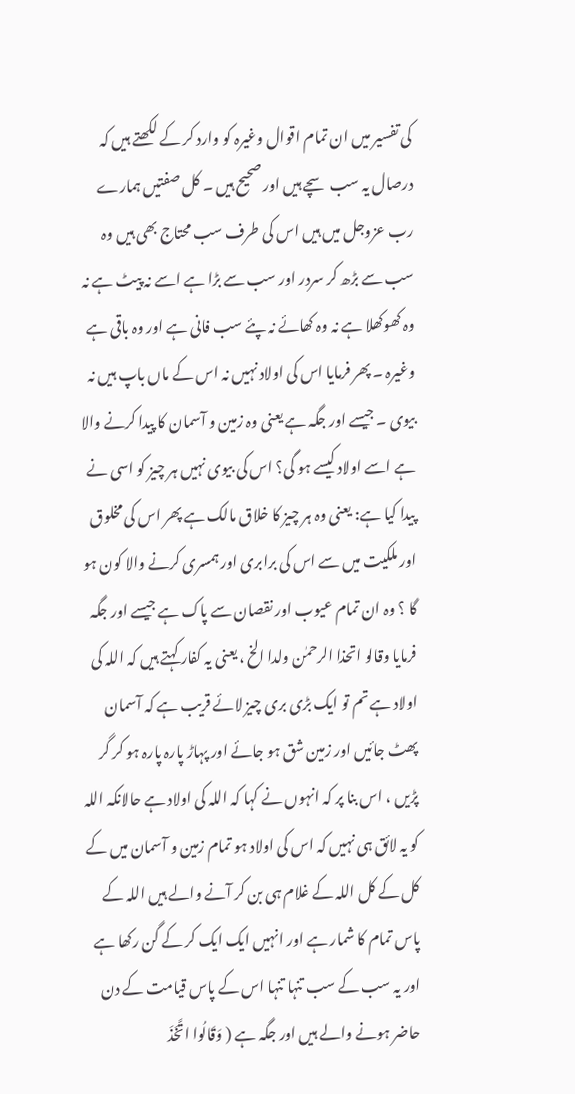کی تفسیر میں ان تمام اقوال وغیرہ کو وارد کر کے لکھتے ہیں کہ درصال یہ سب سچے ہیں اور صحیح ہیں ۔ کل صفتیں ہمارے رب عزوجل میں ہیں اس کی طرف سب محتاج بھی ہیں وہ سب سے بڑھ کر سردر اور سب سے بڑا ہے اسے نہ پیٹ ہے نہ وہ کھوکھلا ہے نہ وہ کھائے نہ پئے سب فانی ہے اور وہ باقی ہے وغیرہ ۔ پھر فرمایا اس کی اولاد نہیں نہ اس کے ماں باپ ہیں نہ بیوی ۔ جیسے اور جگہ ہے یعنی وہ زمین و آسمان کا پیدا کرنے والا ہے اسے اولاد کیسے ہو گی؟ اس کی بیوی نہیں ہر چیز کو اسی نے پیدا کیا ہے: یعنی وہ ہر چیز کا خلاق مالک ہے پھر اس کی مخلوق اور ملکیت میں سے اس کی برابری اور ہمسری کرنے والا کون ہو گا ؟ وہ ان تمام عیوب اور نقصان سے پاک ہے جیسے اور جگہ فرمایا وقالو اتحذا الرحمٰن ولدا الخ ، یعنی یہ کفار کہتے ہیں کہ اللہ کی اولاد ہے تم تو ایک بڑی بری چیز لائے قریب ہے کہ آسمان پھٹ جائیں اور زمین شق ہو جائے اور پہاڑ پارہ پارہ ہو کر گر پڑیں ، اس بنا پر کہ انہوں نے کہا کہ اللہ کی اولاد ہے حالانکہ اللہ کو یہ لائق ہی نہیں کہ اس کی اولاد ہو تمام زمین و آسمان میں کے کل کے کل اللہ کے غلام ہی بن کر آنے والے ہیں اللہ کے پاس تمام کا شمار ہے اور انہیں ایک ایک کر کے گن رکھا ہے اور یہ سب کے سب تنہا تنہا اس کے پاس قیامت کے دن حاضر ہونے والے ہیں اور جگہ ہے ( وَقَالُوا اتَّخَذَ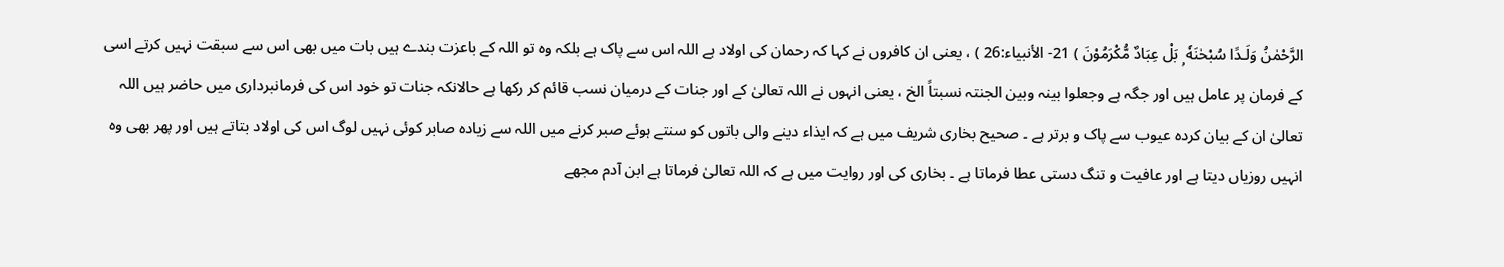الرَّحْمٰنُ وَلَـدًا سُبْحٰنَهٗ ۭ بَلْ عِبَادٌ مُّكْرَمُوْنَ ) 21- الأنبياء:26 ) ، یعنی ان کافروں نے کہا کہ رحمان کی اولاد ہے اللہ اس سے پاک ہے بلکہ وہ تو اللہ کے باعزت بندے ہیں بات میں بھی اس سے سبقت نہیں کرتے اسی کے فرمان پر عامل ہیں اور جگہ ہے وجعلوا بینہ وبین الجنتہ نسبتاً الخ ، یعنی انہوں نے اللہ تعالیٰ کے اور جنات کے درمیان نسب قائم کر رکھا ہے حالانکہ جنات تو خود اس کی فرمانبرداری میں حاضر ہیں اللہ تعالیٰ ان کے بیان کردہ عیوب سے پاک و برتر ہے ۔ صحیح بخاری شریف میں ہے کہ ایذاء دینے والی باتوں کو سنتے ہوئے صبر کرنے میں اللہ سے زیادہ صابر کوئی نہیں لوگ اس کی اولاد بتاتے ہیں اور پھر بھی وہ انہیں روزیاں دیتا ہے اور عافیت و تنگ دستی عطا فرماتا ہے ۔ بخاری کی اور روایت میں ہے کہ اللہ تعالیٰ فرماتا ہے ابن آدم مجھے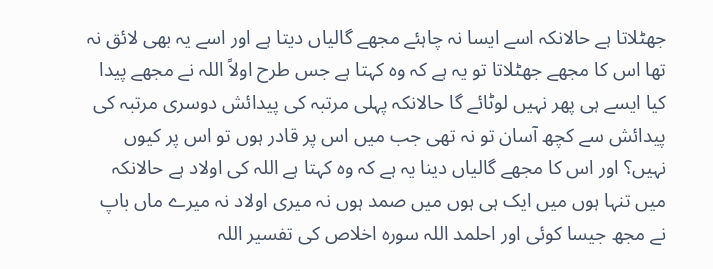جھٹلاتا ہے حالانکہ اسے ایسا نہ چاہئے مجھے گالیاں دیتا ہے اور اسے یہ بھی لائق نہ تھا اس کا مجھے جھٹلاتا تو یہ ہے کہ وہ کہتا ہے جس طرح اولاً اللہ نے مجھے پیدا کیا ایسے ہی پھر نہیں لوٹائے گا حالانکہ پہلی مرتبہ کی پیدائش دوسری مرتبہ کی پیدائش سے کچھ آسان تو نہ تھی جب میں اس پر قادر ہوں تو اس پر کیوں نہیں؟ اور اس کا مجھے گالیاں دینا یہ ہے کہ وہ کہتا ہے اللہ کی اولاد ہے حالانکہ میں تنہا ہوں میں ایک ہی ہوں میں صمد ہوں نہ میری اولاد نہ میرے ماں باپ نے مجھ جیسا کوئی اور احلمد اللہ سورہ اخلاص کی تفسیر اللہ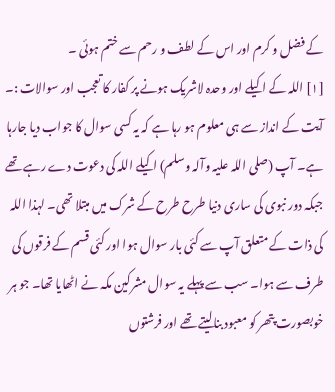کے فضل و کرم اور اس کے لطف و رحم سے ختم ہوئی ۔
[١] اللہ کے اکیلے اور وحدہ لاشریک ہونے پر کفار کا تعجب اور سوالات :۔ آیت کے انداز سے ہی معلوم ہو رہا ہے کہ یہ کسی سوال کا جواب دیا جارہا ہے۔ آپ (صلی اللہ علیہ وآلہ وسلم) اکیلے اللہ کی دعوت دے رہے تھے جبکہ دور نبوی کی ساری دنیا طرح طرح کے شرک میں مبتلا تھی۔ لہذا اللہ کی ذات کے متعلق آپ سے کئی بار سوال ہوا اور کئی قسم کے فرقوں کی طرف سے ہوا۔ سب سے پہلے یہ سوال مشرکین مکہ نے اٹھایا تھا۔ جو ہر خوبصورت پتھر کو معبود بنالیتے تھے اور فرشتوں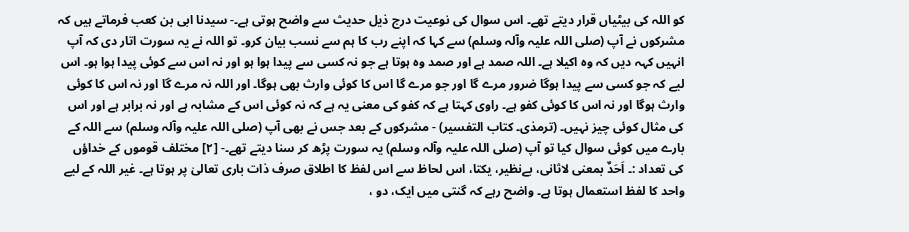کو اللہ کی بیٹیاں قرار دیتے تھے۔ اس سوال کی نوعیت درج ذیل حدیث سے واضح ہوتی ہے۔- سیدنا ابی بن کعب فرماتے ہیں کہ مشرکوں نے آپ (صلی اللہ علیہ وآلہ وسلم) سے کہا کہ اپنے رب کا ہم سے نسب بیان کرو۔ تو اللہ نے یہ سورت اتار دی کہ آپ انہیں کہہ دیں کہ وہ اکیلا ہے۔ اللہ صمد ہے اور صمد وہ ہوتا ہے جو نہ کسی سے پیدا ہوا ہو اور نہ اس سے کوئی پیدا ہوا ہو۔ اس لیے کہ جو کسی سے پیدا ہوگا ضرور مرے گا اور جو مرے گا اس کا کوئی وارث بھی ہوگا۔ اور اللہ نہ مرے گا اور نہ اس کا کوئی وارث ہوگا اور نہ اس کا کوئی کفو ہے۔ راوی کہتا ہے کہ کفو کی معنی یہ ہے کہ نہ کوئی اس کے مشابہ ہے اور نہ برابر ہے اور اس کی مثال کوئی چیز نہیں۔ (ترمذی۔ کتاب التفسیر) - مشرکوں کے بعد جس نے بھی آپ (صلی اللہ علیہ وآلہ وسلم) سے اللہ کے بارے میں کوئی سوال کیا تو آپ (صلی اللہ علیہ وآلہ وسلم) یہ سورت پڑھ کر سنا دیتے تھے۔- [٢] مختلف قوموں کے خداؤں کی تعداد :۔ اَحَدٌ بمعنی لاثانی، بےنظیر، یکتا، اس لحاظ سے اس لفظ کا اطلاق صرف ذات باری تعالیٰ پر ہوتا ہے۔ غیر اللہ کے لیے واحد کا لفظ استعمال ہوتا ہے۔ واضح رہے کہ گنتی میں ایک، دو ،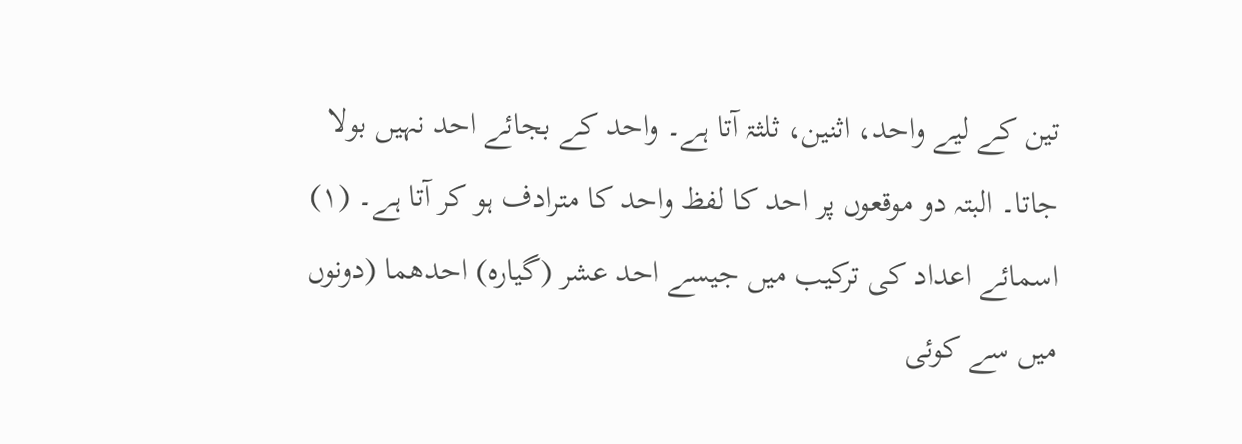تین کے لیے واحد، اثنین، ثلثۃ آتا ہے۔ واحد کے بجائے احد نہیں بولا جاتا۔ البتہ دو موقعوں پر احد کا لفظ واحد کا مترادف ہو کر آتا ہے۔ (١) اسمائے اعداد کی ترکیب میں جیسے احد عشر (گیارہ) احدھما (دونوں میں سے کوئی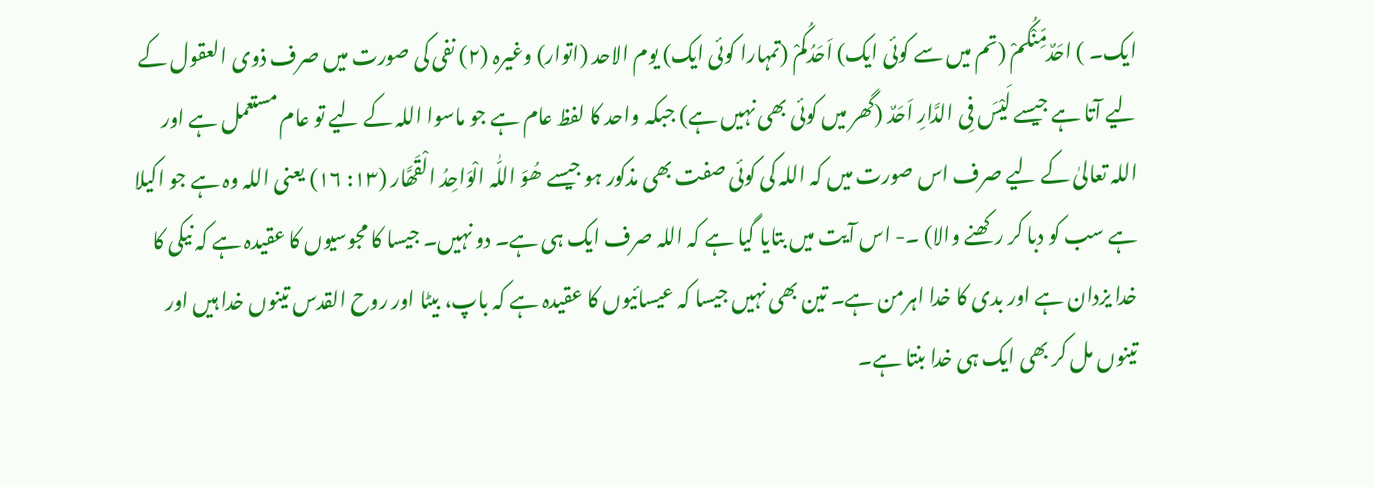ایک۔ ) احَدٌمِّنْکُمْ (تم میں سے کوئی ایک) اَحَدُکُمْ (تمہارا کوئی ایک) یوم الاحد (اتوار) وغیرہ (٢) نفی کی صورت میں صرف ذوی العقول کے لیے آتا ہے جیسے لَیْسَ فِی الدَّارِ اَحَدٌ (گھر میں کوئی بھی نہیں ہے) جبکہ واحد کا لفظ عام ہے جو ماسوا اللہ کے لیے تو عام مستعمل ہے اور اللہ تعالیٰ کے لیے صرف اس صورت میں کہ اللہ کی کوئی صفت بھی مذکور ہو جیسے ھُوَ اللّٰہ الْوَاحِدُ الْقَھَّار (١٣: ١٦) یعنی اللہ وہ ہے جو اکیلا ہے سب کو دبا کر رکھنے والا) ۔- اس آیت میں بتایا گیا ہے کہ اللہ صرف ایک ہی ہے۔ دو نہیں۔ جیسا کا مجوسیوں کا عقیدہ ہے کہ نیکی کا خدا یزدان ہے اور بدی کا خدا اہرمن ہے۔ تین بھی نہیں جیسا کہ عیسائیوں کا عقیدہ ہے کہ باپ، بیٹا اور روح القدس تینوں خدا ہیں اور تینوں مل کر بھی ایک ہی خدا بنتا ہے۔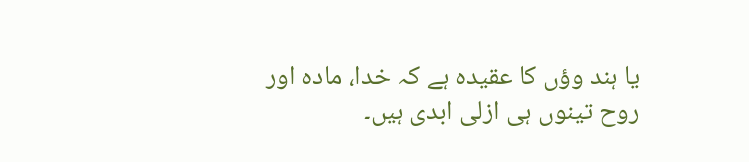یا ہند وؤں کا عقیدہ ہے کہ خدا، مادہ اور روح تینوں ہی ازلی ابدی ہیں۔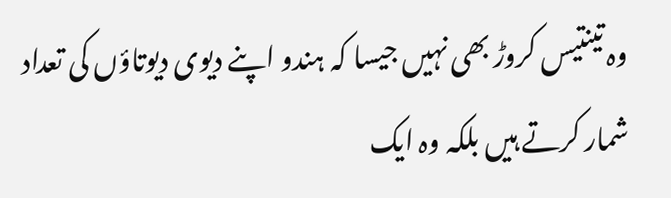وہ تینتیس کروڑ بھی نہیں جیسا کہ ہندو اپنے دیوی دیوتاؤں کی تعداد شمار کرتے ہیں بلکہ وہ ایک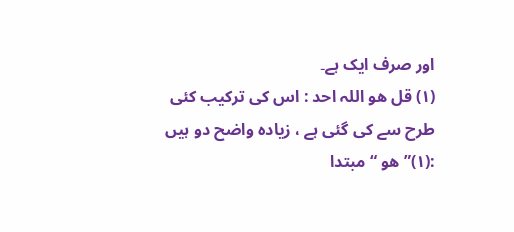اور صرف ایک ہے۔
(١) قل ھو اللہ احد : اس کی ترکیب کئی طرح سے کی گئی ہے ، زیادہ واضح دو ہیں :(١)” ھو “ مبتدا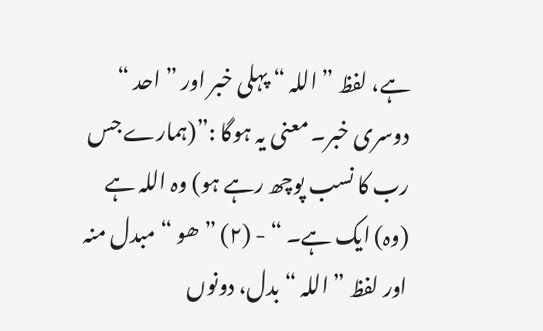ہے، لفظ ” اللہ “ پہلی خبر اور ” احد “ دوسری خبر۔ معنی یہ ہوگا :”(ہمارے جس رب کا نسب پوچھ رہے ہو) وہ اللہ ہے (وہ) ایک ہے۔ “ - (٢) ” ھو “ مبدل منہ اور لفظ ” اللہ “ بدل، دونوں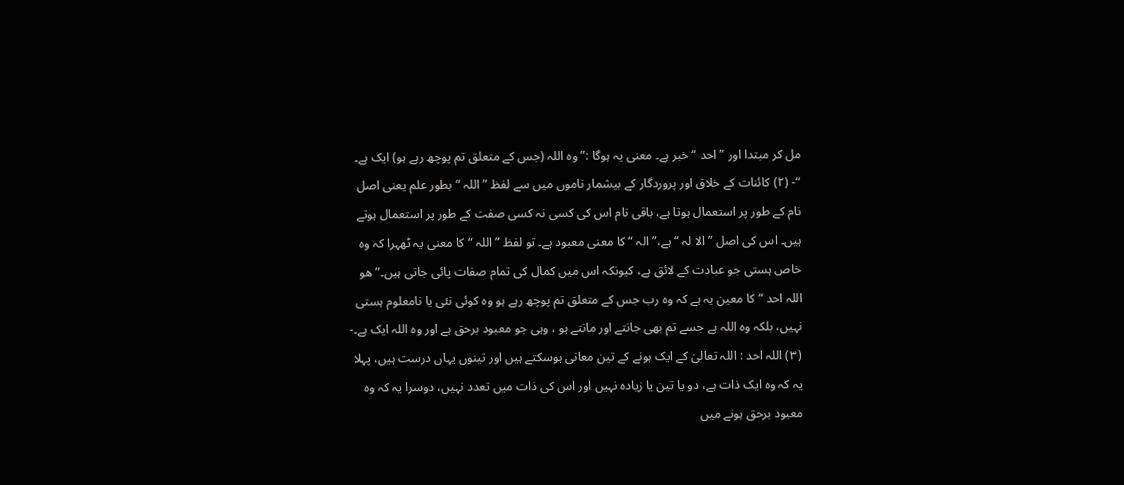مل کر مبتدا اور ” احد “ خبر ہے۔ معنی یہ ہوگا :” وہ اللہ (جس کے متعلق تم پوچھ رہے ہو) ایک ہے۔ “- (٢) کائنات کے خلاق اور پروردگار کے بیشمار ناموں میں سے لفظ ” اللہ “ بطور علم یعنی اصل نام کے طور پر استعمال ہوتا ہے، باقی نام اس کی کسی نہ کسی صفت کے طور پر استعمال ہوتے ہیں۔ اس کی اصل ” الا لہ “ ہے،” الہ “ کا معنی معبود ہے۔ تو لفظ ” اللہ “ کا معنی یہ ٹھہرا کہ وہ خاص ہستی جو عبادت کے لائق ہے، کیونکہ اس میں کمال کی تمام صفات پائی جاتی ہیں۔” ھو اللہ احد “ کا معین یہ ہے کہ وہ رب جس کے متعلق تم پوچھ رہے ہو وہ کوئی نئی یا نامعلوم ہستی نہیں، بلکہ وہ اللہ ہے جسے تم بھی جانتے اور مانتے ہو ، وہی جو معبود برحق ہے اور وہ اللہ ایک ہے۔- (٣) اللہ احد : اللہ تعالیٰ کے ایک ہونے کے تین معانی ہوسکتے ہیں اور تینوں یہاں درست ہیں، پہلا یہ کہ وہ ایک ذات ہے، دو یا تین یا زیادہ نہیں اور اس کی ذات میں تعدد نہیں، دوسرا یہ کہ وہ معبود برحق ہونے میں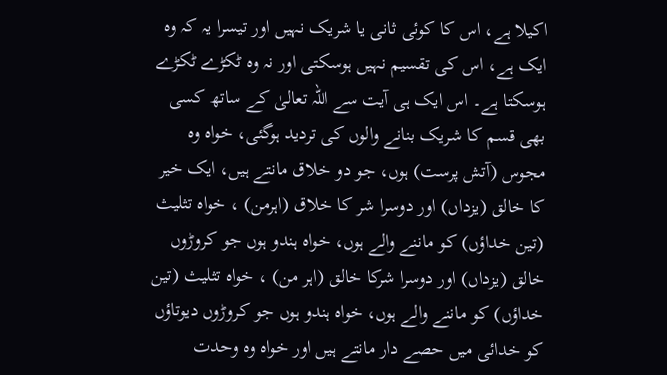اکیلا ہے، اس کا کوئی ثانی یا شریک نہیں اور تیسرا یہ کہ وہ ایک ہے، اس کی تقسیم نہیں ہوسکتی اور نہ وہ ٹکڑے ٹکڑے ہوسکتا ہے۔ اس ایک ہی آیت سے اللہ تعالیٰ کے ساتھ کسی بھی قسم کا شریک بنانے والوں کی تردید ہوگئی، خواہ وہ مجوس (آتش پرست) ہوں، جو دو خلاق مانتے ہیں، ایک خیر کا خالق (یزداں) اور دوسرا شر کا خلاق (اہرمن) ، خواہ تثلیث (تین خداؤں) کو ماننے والے ہوں، خواہ ہندو ہوں جو کروڑوں خالق (یزداں) اور دوسرا شرکا خالق (اہر من) ، خواہ تثلیث (تین خداؤں) کو ماننے والے ہوں، خواہ ہندو ہوں جو کروڑوں دیوتاؤں کو خدائی میں حصے دار مانتے ہیں اور خواہ وہ وحدت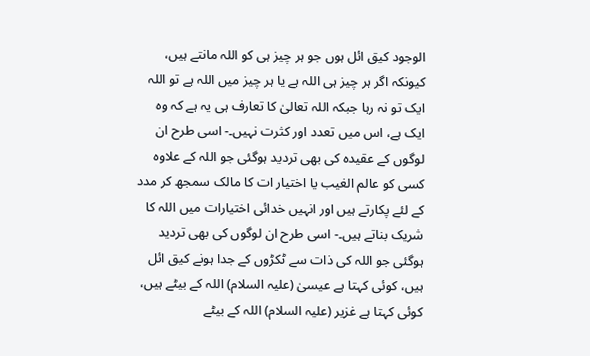الوجود کیق ائل ہوں جو ہر چیز ہی کو اللہ مانتے ہیں، کیونکہ اگر ہر چیز ہی اللہ ہے یا ہر چیز میں اللہ ہے تو اللہ ایک تو نہ رہا جبکہ اللہ تعالیٰ کا تعارف ہی یہ ہے کہ وہ ایک ہے، اس میں تعدد اور کثرت نہیں۔- اسی طرح ان لوگوں کے عقیدہ کی بھی تردید ہوگئی جو اللہ کے علاوہ کسی کو عالم الغیب یا اختیار ات کا مالک سمجھ کر مدد کے لئے پکارتے ہیں اور انہیں خدائی اختیارات میں اللہ کا شریک بناتے ہیں۔- اسی طرح ان لوگوں کی بھی تردید ہوگئی جو اللہ کی ذات سے ٹکڑوں کے جدا ہونے کیق ائل ہیں، کوئی کہتا ہے عیسیٰ (علیہ السلام) اللہ کے بیٹے ہیں، کوئی کہتا ہے غزیر (علیہ السلام) اللہ کے بیٹے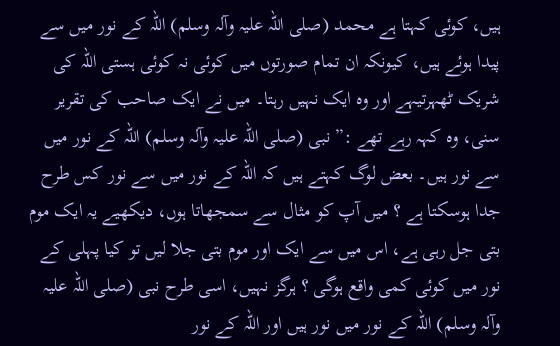ہیں، کوئی کہتا ہے محمد (صلی اللہ علیہ وآلہ وسلم) اللہ کے نور میں سے پیدا ہوئے ہیں، کیونکہ ان تمام صورتوں میں کوئی نہ کوئی ہستی اللہ کی شریک ٹھہرتیہے اور وہ ایک نہیں رہتا۔ میں نے ایک صاحب کی تقریر سنی، وہ کہہ رہے تھے :” نبی (صلی اللہ علیہ وآلہ وسلم) اللہ کے نور میں سے نور ہیں۔ بعض لوگ کہتے ہیں کہ اللہ کے نور میں سے نور کس طرح جدا ہوسکتا ہے ؟ میں آپ کو مثال سے سمجھاتا ہوں، دیکھیے یہ ایک موم بتی جل رہی ہے، اس میں سے ایک اور موم بتی جلا لیں تو کیا پہلی کے نور میں کوئی کمی واقع ہوگی ؟ ہرگز نہیں، اسی طرح نبی (صلی اللہ علیہ وآلہ وسلم) اللہ کے نور میں نور ہیں اور اللہ کے نور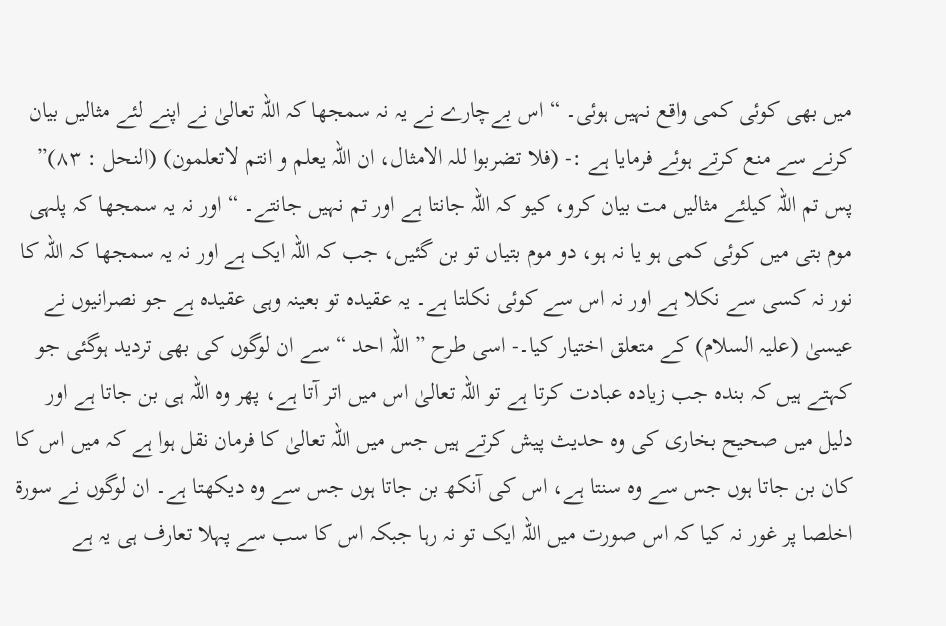میں بھی کوئی کمی واقع نہیں ہوئی۔ “ اس بےچارے نے یہ نہ سمجھا کہ اللہ تعالیٰ نے اپنے لئے مثالیں بیان کرنے سے منع کرتے ہوئے فرمایا ہے :- (فلا تضربوا للہ الامثال، ان اللہ یعلم و انتم لاتعلمون) (النحل : ٨٣)” پس تم اللہ کیلئے مثالیں مت بیان کرو، کیو کہ اللہ جانتا ہے اور تم نہیں جانتے۔ “ اور نہ یہ سمجھا کہ پلہی موم بتی میں کوئی کمی ہو یا نہ ہو، دو موم بتیاں تو بن گئیں، جب کہ اللہ ایک ہے اور نہ یہ سمجھا کہ اللہ کا نور نہ کسی سے نکلا ہے اور نہ اس سے کوئی نکلتا ہے۔ یہ عقیدہ تو بعینہ وہی عقیدہ ہے جو نصرانیوں نے عیسیٰ (علیہ السلام) کے متعلق اختیار کیا۔- اسی طرح ” اللہ احد “ سے ان لوگوں کی بھی تردید ہوگئی جو کہتے ہیں کہ بندہ جب زیادہ عبادت کرتا ہے تو اللہ تعالیٰ اس میں اتر آتا ہے، پھر وہ اللہ ہی بن جاتا ہے اور دلیل میں صحیح بخاری کی وہ حدیث پیش کرتے ہیں جس میں اللہ تعالیٰ کا فرمان نقل ہوا ہے کہ میں اس کا کان بن جاتا ہوں جس سے وہ سنتا ہے، اس کی آنکھ بن جاتا ہوں جس سے وہ دیکھتا ہے۔ ان لوگوں نے سورة اخلصا پر غور نہ کیا کہ اس صورت میں اللہ ایک تو نہ رہا جبکہ اس کا سب سے پہلا تعارف ہی یہ ہے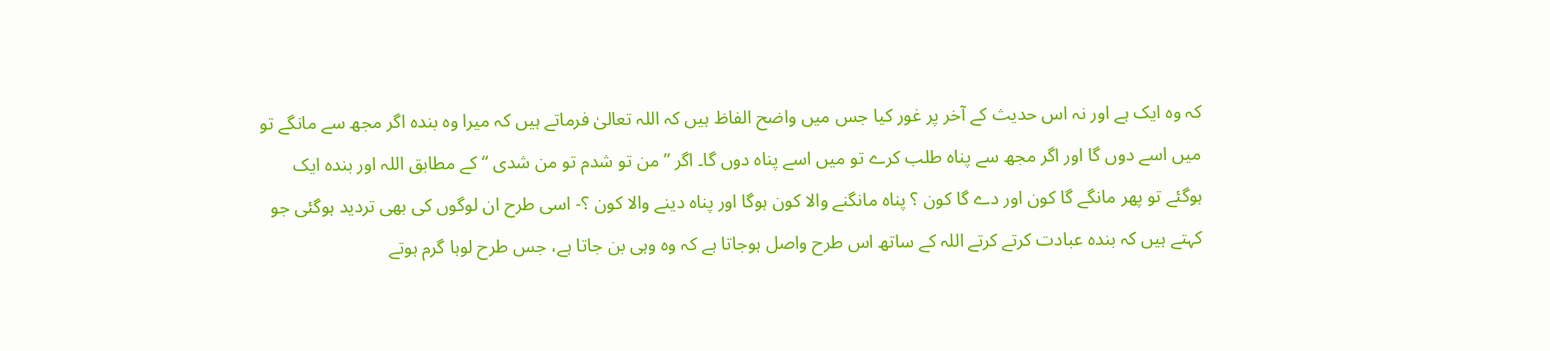کہ وہ ایک ہے اور نہ اس حدیث کے آخر پر غور کیا جس میں واضح الفاظ ہیں کہ اللہ تعالیٰ فرماتے ہیں کہ میرا وہ بندہ اگر مجھ سے مانگے تو میں اسے دوں گا اور اگر مجھ سے پناہ طلب کرے تو میں اسے پناہ دوں گا۔ اگر ” من تو شدم تو من شدی “ کے مطابق اللہ اور بندہ ایک ہوگئے تو پھر مانگے گا کون اور دے گا کون ؟ پناہ مانگنے والا کون ہوگا اور پناہ دینے والا کون ؟- اسی طرح ان لوگوں کی بھی تردید ہوگئی جو کہتے ہیں کہ بندہ عبادت کرتے کرتے اللہ کے ساتھ اس طرح واصل ہوجاتا ہے کہ وہ وہی بن جاتا ہے، جس طرح لوہا گرم ہوتے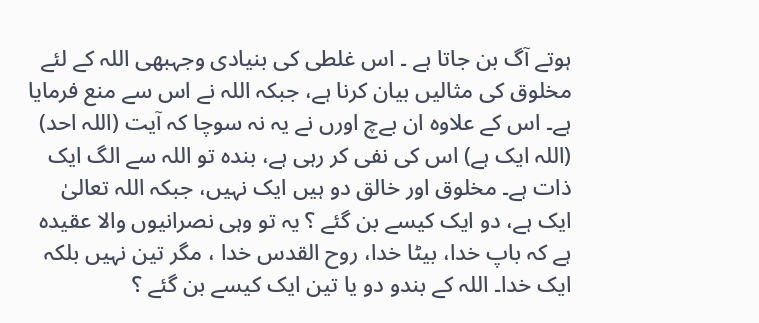ہوتے آگ بن جاتا ہے ۔ اس غلطی کی بنیادی وجہبھی اللہ کے لئے مخلوق کی مثالیں بیان کرنا ہے، جبکہ اللہ نے اس سے منع فرمایا ہے۔ اس کے علاوہ ان بےچ اورں نے یہ نہ سوچا کہ آیت (اللہ احد) (اللہ ایک ہے) اس کی نفی کر رہی ہے، بندہ تو اللہ سے الگ ایک ذات ہے۔ مخلوق اور خالق دو ہیں ایک نہیں، جبکہ اللہ تعالیٰ ایک ہے، دو ایک کیسے بن گئے ؟ یہ تو وہی نصرانیوں والا عقیدہ ہے کہ باپ خدا، بیٹا خدا، روح القدس خدا ، مگر تین نہیں بلکہ ایک خدا۔ اللہ کے بندو دو یا تین ایک کیسے بن گئے ؟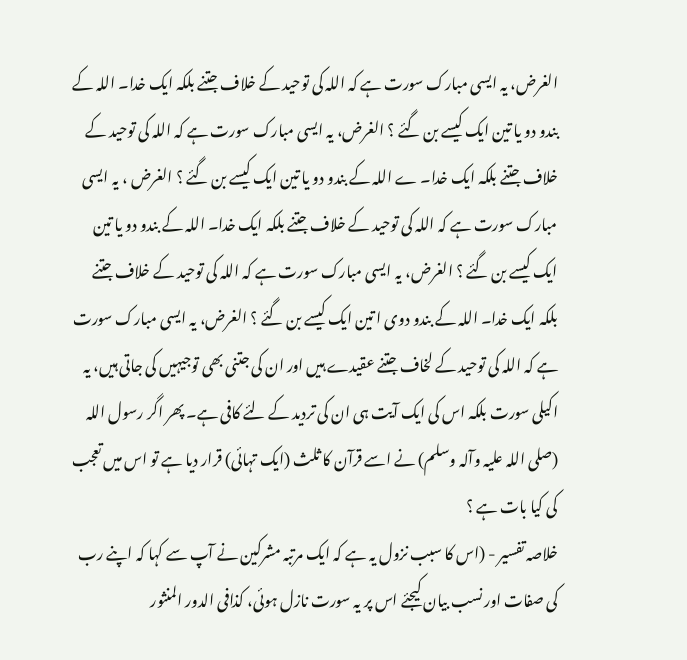الغرض، یہ ایسی مبارک سورت ہے کہ اللہ کی توحید کے خلاف جتنے بلکہ ایک خدا۔ اللہ کے بندو دو یا تین ایک کیسے بن گئے ؟ الغرض، یہ ایسی مبارک سورت ہے کہ اللہ کی توحید کے خلاف جتنے بلکہ ایک خدا۔ ے اللہ کے بندو دو یا تین ایک کیسے بن گئے ؟ الغرض ، یہ ایسی مبارک سورت ہے کہ اللہ کی توحید کے خلاف جتنے بلکہ ایک خدا۔ اللہ کے بندو دو یا تین ایک کیسے بن گئے ؟ الغرض، یہ ایسی مبارک سورت ہے کہ اللہ کی توحید کے خلاف جتنے بلکہ ایک خدا۔ اللہ کے بندو دوی ا تین ایک کیسے بن گئے ؟ الغرض، یہ ایسی مبارک سورت ہے کہ اللہ کی توحید کے لخاف جتنے عقیدے ہیں اور ان کی جتنی بھی توجیہیں کی جاتی ہیں، یہ اکیلی سورت بلکہ اس کی ایک آیت ہی ان کی تردید کے لئے کافی ہے۔ پھر اگر رسول اللہ (صلی اللہ علیہ وآلہ وسلم) نے اسے قرآن کا ثلث (ایک تہائی) قرار دیا ہے تو اس میں تعجب کی کیا بات ہے ؟
خلاصہ تفسیر - (اس کا سبب نزول یہ ہے کہ ایک مرتبہ مشرکین نے آپ سے کہا کہ اپنے رب کی صفات اور نسب بیان کیجئے اس پر یہ سورت نازل ہوئی، کذافی الدور المنثور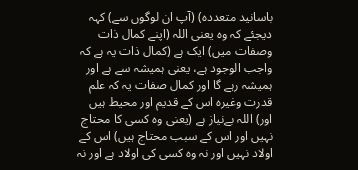باسانید متعددہ) (آپ ان لوگوں سے) کہہ دیجئے کہ وہ یعنی اللہ (اپنے کمال ذات وصفات میں) ایک ہے (کمال ذات یہ ہے کہ واجب الوجود ہے، یعنی ہمیشہ سے ہے اور ہمیشہ رہے گا اور کمال صفات یہ کہ علم قدرت وغیرہ اس کے قدیم اور محیط ہیں اور) اللہ بےنیاز ہے (یعنی وہ کسی کا محتاج نہیں اور اس کے سبب محتاج ہیں) اس کے اولاد نہیں اور نہ وہ کسی کی اولاد ہے اور نہ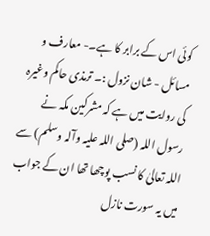کوئی اس کے برابر کا ہے۔- معارف و مسائل - شان نزول :۔ ترمذی حاکم وغیرہ کی روایت میں ہے کہ مشرکین مکہ نے رسول اللہ (صلی اللہ علیہ وآلہ وسلم) سے اللہ تعالیٰ کا نسب پوچھا تھا ان کے جواب میں یہ سورت نازل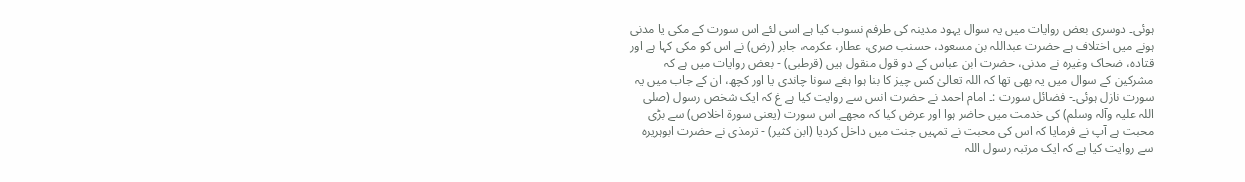ہوئی۔ دوسری بعض روایات میں یہ سوال یہود مدینہ کی طرفم نسوب کیا ہے اسی لئے اس سورت کے مکی یا مدنی ہونے میں اختلاف ہے حضرت عبداللہ بن مسعود، حسنب صری، عطار، عکرمہ، جابر (رض) نے اس کو مکی کہا ہے اور قتادہ، ضحاک وغیرہ نے مدنی، حضرت ابن عباس کے دو قول منقول ہیں (قرطبی) - بعض روایات میں ہے کہ مشرکین کے سوال میں یہ بھی تھا کہ اللہ تعالیٰ کس چیز کا بنا ہوا ہغے سونا چاندی یا اور کچھ، ان کے جاب میں یہ سورت نازل ہوئی۔- فضائل سورت :۔ امام احمد نے حضرت انس سے روایت کیا ہے غ کہ ایک شخص رسول (صلی اللہ علیہ وآلہ وسلم) کی خدمت میں حاضر ہوا اور عرض کیا کہ مجھے اس سورت (یعنی سورة اخلاص) سے بڑی محبت ہے آپ نے فرمایا کہ اس کی محبت نے تمہیں جنت میں داخل کردیا (ابن کثیر) - ترمذی نے حضرت ابوہریرہ سے روایت کیا ہے کہ ایک مرتبہ رسول اللہ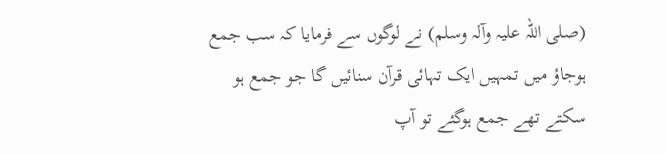(صلی اللہ علیہ وآلہ وسلم) نے لوگوں سے فرمایا کہ سب جمع ہوجاؤ میں تمہیں ایک تہائی قرآن سنائیں گا جو جمع ہو سکتے تھے جمع ہوگئے تو آپ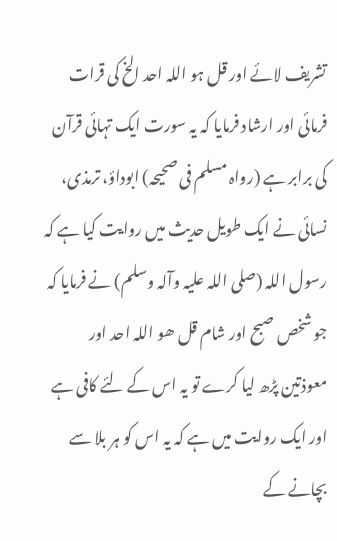تشریف لائے اور قل ہو اللہ احد الخ کی قرات فرمائی اور ارشاد فرمایا کہ یہ سورت ایک تہائی قرآن کی برابر ہے (رواہ مسلم فی صحیحہ) ابوداؤ، ترمذی، نسائی نے ایک طویل حدیث میں روایت کیا ہے کہ رسول اللہ (صلی اللہ علیہ وآلہ وسلم) نے فرمایا کہ جو شخص صبح اور شام قل ھو اللہ احد اور معوذتین پڑھ لیا کرے تو یہ اس کے لئے کافی ہے اور ایک روایت میں ہے کہ یہ اس کو ہر بلا سے بچانے کے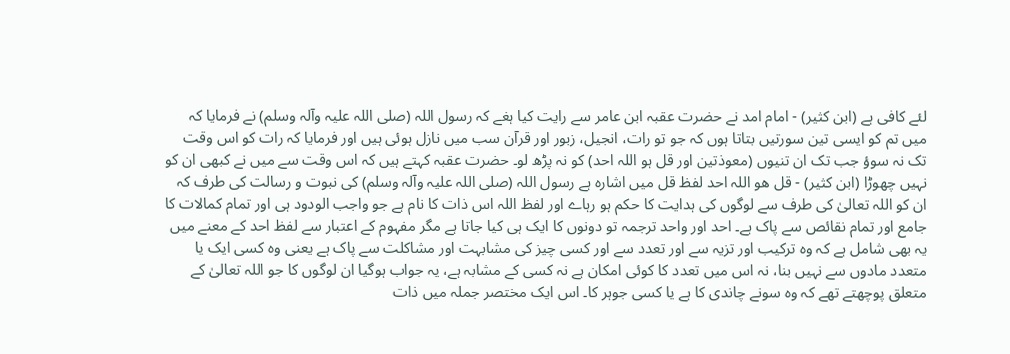لئے کافی ہے (ابن کثیر) - امام امد نے حضرت عقبہ ابن عامر سے رایت کیا ہغے کہ رسول اللہ (صلی اللہ علیہ وآلہ وسلم) نے فرمایا کہ میں تم کو ایسی تین سورتیں بتاتا ہوں کہ جو تو رات، انجیل، زبور اور قرآن سب میں نازل ہوئی ہیں اور فرمایا کہ رات کو اس وقت تک نہ سوؤ جب تک ان تنیوں (معوذتین اور قل ہو اللہ احد) کو نہ پڑھ لو۔ حضرت عقبہ کہتے ہیں کہ اس وقت سے میں نے کبھی ان کو نہیں چھوڑا (ابن کثیر) - قل ھو اللہ احد لفظ قل میں اشارہ ہے رسول اللہ (صلی اللہ علیہ وآلہ وسلم) کی نبوت و رسالت کی طرف کہ ان کو اللہ تعالیٰ کی طرف سے لوگوں کی ہدایت کا حکم ہو رہاے اور لفظ اللہ اس ذات کا نام ہے جو واجب الودود ہی اور تمام کمالات کا جامع اور تمام نقائص سے پاک ہے۔ احد اور واحد ترجمہ تو دونوں کا ایک ہی کیا جاتا ہے مگر مفہوم کے اعتبار سے لفظ احد کے معنے میں یہ بھی شامل ہے کہ وہ ترکیب اور تزیہ سے اور تعدد سے اور کسی چیز کی مشابہت اور مشاکلت سے پاک ہے یعنی وہ کسی ایک یا متعدد مادوں سے نہیں بنا، نہ اس میں تعدد کا کوئی امکان ہے نہ کسی کے مشابہ ہے، یہ جواب ہوگیا ان لوگوں کا جو اللہ تعالیٰ کے متعلق پوچھتے تھے کہ وہ سونے چاندی کا ہے یا کسی جوہر کا۔ اس ایک مختصر جملہ میں ذات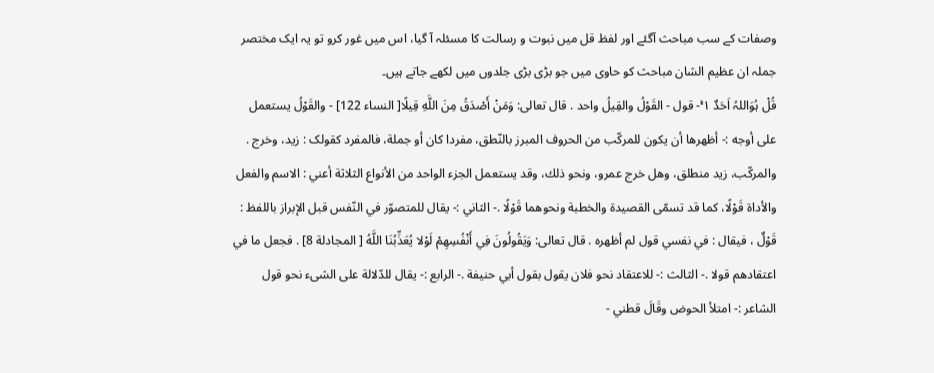وصفات کے سب مباحث آگئے اور لفظ قل میں نبوت و رسالت کا مسئلہ آ گیا، اس میں غور کرو تو یہ ایک مختصر جملہ ان عظیم الشان مباحث کو حاوی میں جو بڑی بڑی جلدوں میں لکھے جاتے ہیں۔
قُلْ ہُوَاللہُ اَحَدٌ ١ ۚ- قول - القَوْلُ والقِيلُ واحد . قال تعالی: وَمَنْ أَصْدَقُ مِنَ اللَّهِ قِيلًا[ النساء 122] - والقَوْلُ يستعمل علی أوجه :- أظهرها أن يكون للمرکّب من الحروف المبرز بالنّطق، مفردا کان أو جملة، فالمفرد کقولک : زيد، وخرج . والمرکّب، زيد منطلق، وهل خرج عمرو، ونحو ذلك، وقد يستعمل الجزء الواحد من الأنواع الثلاثة أعني : الاسم والفعل والأداة قَوْلًا، كما قد تسمّى القصیدة والخطبة ونحوهما قَوْلًا .- الثاني :- يقال للمتصوّر في النّفس قبل الإبراز باللفظ : قَوْلٌ ، فيقال : في نفسي قول لم أظهره . قال تعالی: وَيَقُولُونَ فِي أَنْفُسِهِمْ لَوْلا يُعَذِّبُنَا اللَّهُ [ المجادلة 8] . فجعل ما في اعتقادهم قولا .- الثالث :- للاعتقاد نحو فلان يقول بقول أبي حنیفة .- الرابع :- يقال للدّلالة علی الشیء نحو قول الشاعر :- امتلأ الحوض وقَالَ قطني -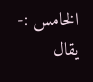الخامس :- يقال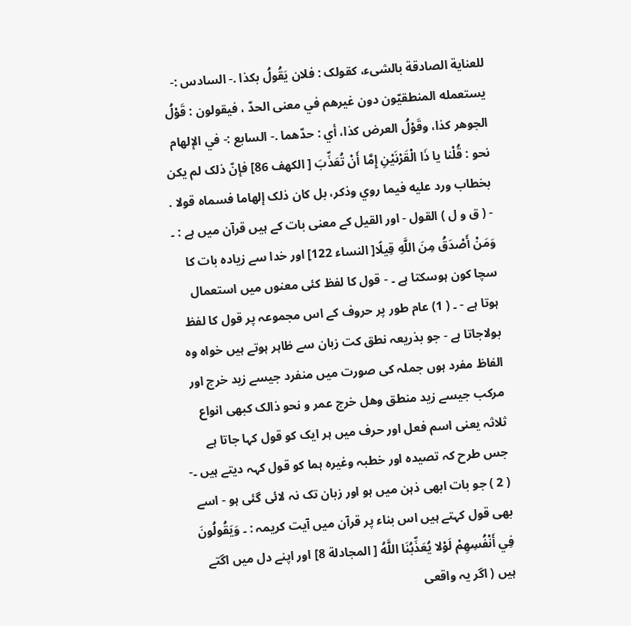للعناية الصادقة بالشیء، کقولک : فلان يَقُولُ بکذا .- السادس :- يستعمله المنطقيّون دون غيرهم في معنی الحدّ ، فيقولون : قَوْلُ الجوهر كذا، وقَوْلُ العرض کذا، أي : حدّهما .- السابع :- في الإلهام نحو : قُلْنا يا ذَا الْقَرْنَيْنِ إِمَّا أَنْ تُعَذِّبَ [ الكهف 86] فإنّ ذلک لم يكن بخطاب ورد عليه فيما روي وذكر، بل کان ذلک إلهاما فسماه قولا . - ( ق و ل ) القول - اور القیل کے معنی بات کے ہیں قرآن میں ہے : ۔ وَمَنْ أَصْدَقُ مِنَ اللَّهِ قِيلًا[ النساء 122] اور خدا سے زیادہ بات کا سچا کون ہوسکتا ہے ۔ - قول کا لفظ کئی معنوں میں استعمال ہوتا ہے - ۔ ( 1) عام طور پر حروف کے اس مجموعہ پر قول کا لفظ بولاجاتا ہے - جو بذریعہ نطق کت زبان سے ظاہر ہوتے ہیں خواہ وہ الفاظ مفرد ہوں جملہ کی صورت میں منفرد جیسے زید خرج اور مرکب جیسے زید منطق وھل خرج عمر و نحو ذالک کبھی انواع ثلاثہ یعنی اسم فعل اور حرف میں ہر ایک کو قول کہا جاتا ہے جس طرح کہ تصیدہ اور خطبہ وغیرہ ہما کو قول کہہ دیتے ہیں ۔- ( 2 ) جو بات ابھی ذہن میں ہو اور زبان تک نہ لائی گئی ہو - اسے بھی قول کہتے ہیں اس بناء پر قرآن میں آیت کریمہ : ۔ وَيَقُولُونَ فِي أَنْفُسِهِمْ لَوْلا يُعَذِّبُنَا اللَّهُ [ المجادلة 8] اور اپنے دل میں اگتے ہیں ( اگر یہ واقعی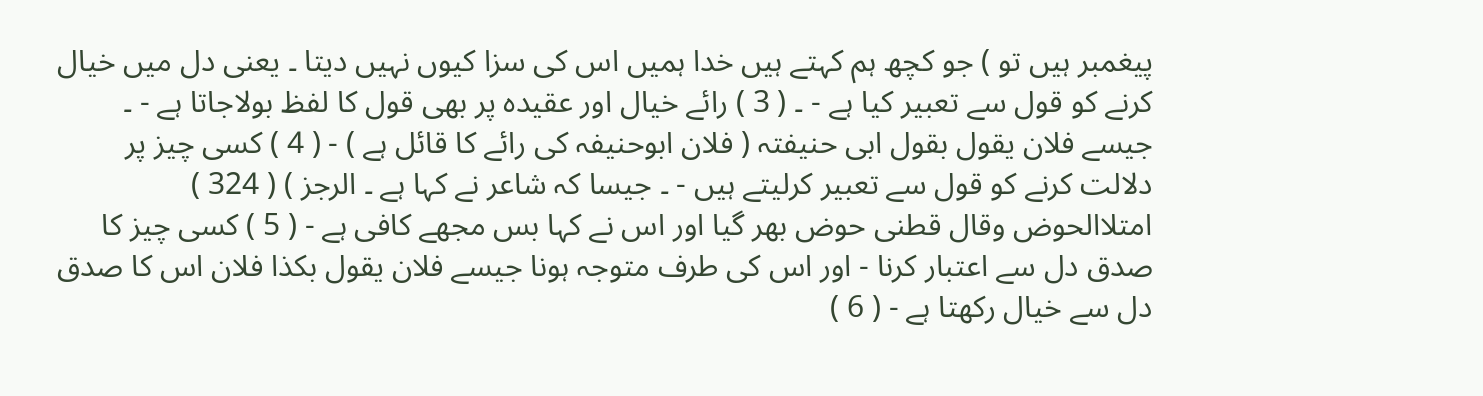پیغمبر ہیں تو ) جو کچھ ہم کہتے ہیں خدا ہمیں اس کی سزا کیوں نہیں دیتا ۔ یعنی دل میں خیال کرنے کو قول سے تعبیر کیا ہے - ۔ ( 3 ) رائے خیال اور عقیدہ پر بھی قول کا لفظ بولاجاتا ہے - ۔ جیسے فلان یقول بقول ابی حنیفتہ ( فلان ابوحنیفہ کی رائے کا قائل ہے ) - ( 4 ) کسی چیز پر دلالت کرنے کو قول سے تعبیر کرلیتے ہیں - ۔ جیسا کہ شاعر نے کہا ہے ۔ الرجز ) ( 324 ) امتلاالحوض وقال قطنی حوض بھر گیا اور اس نے کہا بس مجھے کافی ہے - ( 5 ) کسی چیز کا صدق دل سے اعتبار کرنا - اور اس کی طرف متوجہ ہونا جیسے فلان یقول بکذا فلان اس کا صدق دل سے خیال رکھتا ہے - ( 6 )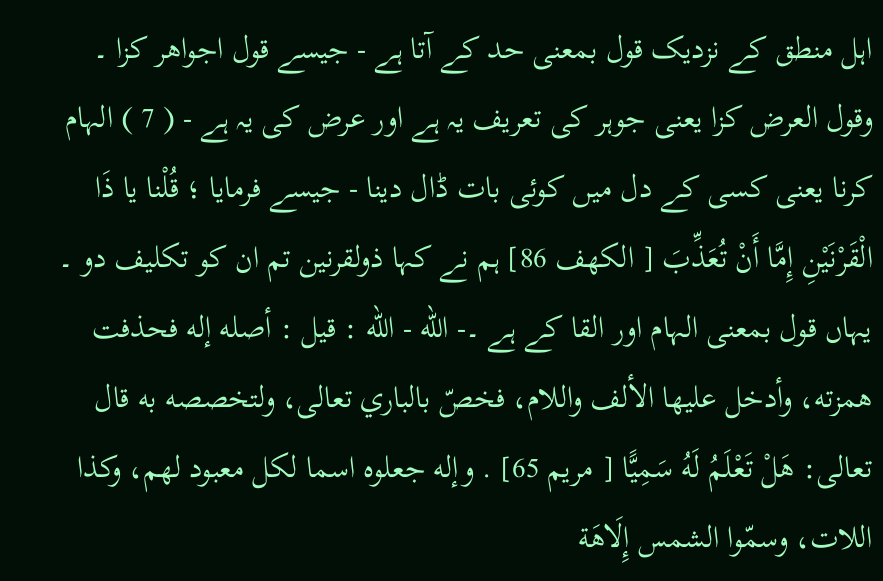اہل منطق کے نزدیک قول بمعنی حد کے آتا ہے - جیسے قول اجواھر کزا ۔ وقول العرض کزا یعنی جوہر کی تعریف یہ ہے اور عرض کی یہ ہے - ( 7 ) الہام کرنا یعنی کسی کے دل میں کوئی بات ڈال دینا - جیسے فرمایا ؛ قُلْنا يا ذَا الْقَرْنَيْنِ إِمَّا أَنْ تُعَذِّبَ [ الكهف 86] ہم نے کہا ذولقرنین تم ان کو تکلیف دو ۔ یہاں قول بمعنی الہام اور القا کے ہے ۔- الله - الله : قيل : أصله إله فحذفت همزته، وأدخل عليها الألف واللام، فخصّ بالباري تعالی، ولتخصصه به قال تعالی: هَلْ تَعْلَمُ لَهُ سَمِيًّا [ مریم 65] . وإله جعلوه اسما لکل معبود لهم، وکذا اللات، وسمّوا الشمس إِلَاهَة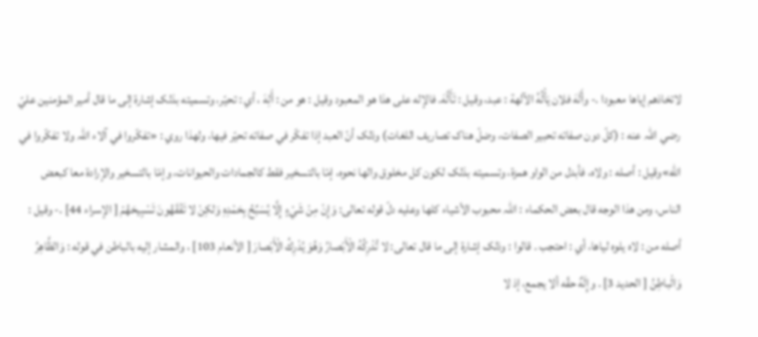لاتخاذهم إياها معبودا .- وأَلَهَ فلان يَأْلُهُ الآلهة : عبد، وقیل : تَأَلَّهَ. فالإله علی هذا هو المعبود وقیل : هو من : أَلِهَ ، أي : تحيّر، وتسمیته بذلک إشارة إلى ما قال أمير المؤمنین عليّ رضي اللہ عنه : (كلّ دون صفاته تحبیر الصفات، وضلّ هناک تصاریف اللغات) وذلک أنّ العبد إذا تفكّر في صفاته تحيّر فيها، ولهذا روي : «تفكّروا في آلاء اللہ ولا تفكّروا في الله»وقیل : أصله : ولاه، فأبدل من الواو همزة، وتسمیته بذلک لکون کل مخلوق والها نحوه، إمّا بالتسخیر فقط کالجمادات والحیوانات، وإمّا بالتسخیر والإرادة معا کبعض الناس، ومن هذا الوجه قال بعض الحکماء : اللہ محبوب الأشياء کلها وعليه دلّ قوله تعالی: وَإِنْ مِنْ شَيْءٍ إِلَّا يُسَبِّحُ بِحَمْدِهِ وَلكِنْ لا تَفْقَهُونَ تَسْبِيحَهُمْ [ الإسراء 44] .- وقیل : أصله من : لاه يلوه لياها، أي : احتجب . قالوا : وذلک إشارة إلى ما قال تعالی: لا تُدْرِكُهُ الْأَبْصارُ وَهُوَ يُدْرِكُ الْأَبْصارَ [ الأنعام 103] ، والمشار إليه بالباطن في قوله : وَالظَّاهِرُ وَالْباطِنُ [ الحدید 3] . وإِلَهٌ حقّه ألا يجمع، إذ لا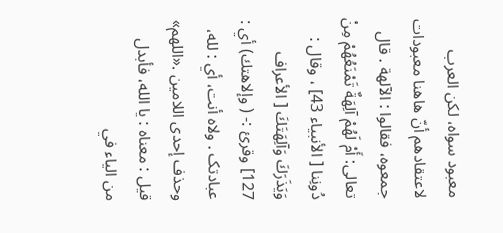معبود سواه، لکن العرب لاعتقادهم أنّ هاهنا معبودات جمعوه، فقالوا : الآلهة . قال تعالی: أَمْ لَهُمْ آلِهَةٌ تَمْنَعُهُمْ مِنْ دُونِنا [ الأنبیاء 43] ، وقال : وَيَذَرَكَ وَآلِهَتَكَ [ الأعراف 127] وقرئ :- ( وإلاهتك) أي : عبادتک . ولاه أنت، أي : لله، وحذف إحدی اللامین .«اللهم» قيل : معناه : يا الله، فأبدل من الیاء في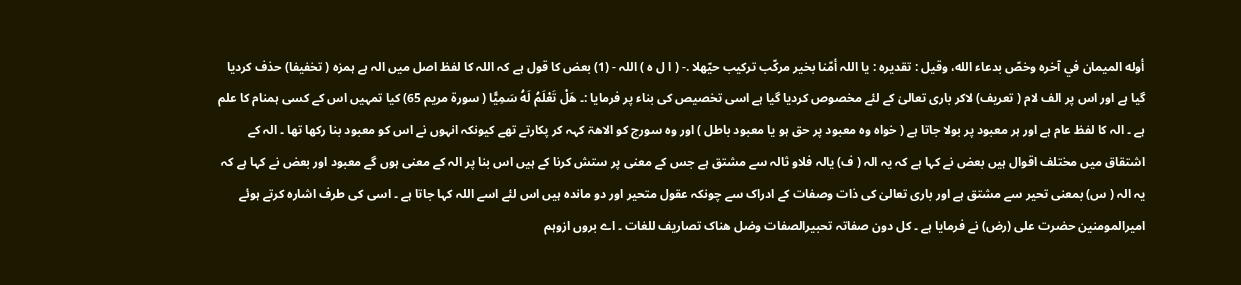أوله المیمان في آخره وخصّ بدعاء الله، وقیل : تقدیره : يا اللہ أمّنا بخیر مركّب تركيب حيّهلا .- ( ا ل ہ ) اللہ - (1) بعض کا قول ہے کہ اللہ کا لفظ اصل میں الہ ہے ہمزہ ( تخفیفا) حذف کردیا گیا ہے اور اس پر الف لام ( تعریف) لاکر باری تعالیٰ کے لئے مخصوص کردیا گیا ہے اسی تخصیص کی بناء پر فرمایا :۔ هَلْ تَعْلَمُ لَهُ سَمِيًّا ( سورة مریم 65) کیا تمہیں اس کے کسی ہمنام کا علم ہے ۔ الہ کا لفظ عام ہے اور ہر معبود پر بولا جاتا ہے ( خواہ وہ معبود پر حق ہو یا معبود باطل ) اور وہ سورج کو الاھۃ کہہ کر پکارتے تھے کیونکہ انہوں نے اس کو معبود بنا رکھا تھا ۔ الہ کے اشتقاق میں مختلف اقوال ہیں بعض نے کہا ہے کہ یہ الہ ( ف) یالہ فلاو ثالہ سے مشتق ہے جس کے معنی پر ستش کرنا کے ہیں اس بنا پر الہ کے معنی ہوں گے معبود اور بعض نے کہا ہے کہ یہ الہ ( س) بمعنی تحیر سے مشتق ہے اور باری تعالیٰ کی ذات وصفات کے ادراک سے چونکہ عقول متحیر اور دو ماندہ ہیں اس لئے اسے اللہ کہا جاتا ہے ۔ اسی کی طرف اشارہ کرتے ہوئے امیرالمومنین حضرت علی (رض) نے فرمایا ہے ۔ کل دون صفاتہ تحبیرالصفات وضل ھناک تصاریف للغات ۔ اے بروں ازوہم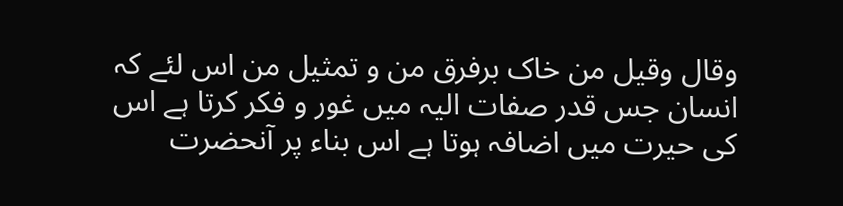وقال وقیل من خاک برفرق من و تمثیل من اس لئے کہ انسان جس قدر صفات الیہ میں غور و فکر کرتا ہے اس کی حیرت میں اضافہ ہوتا ہے اس بناء پر آنحضرت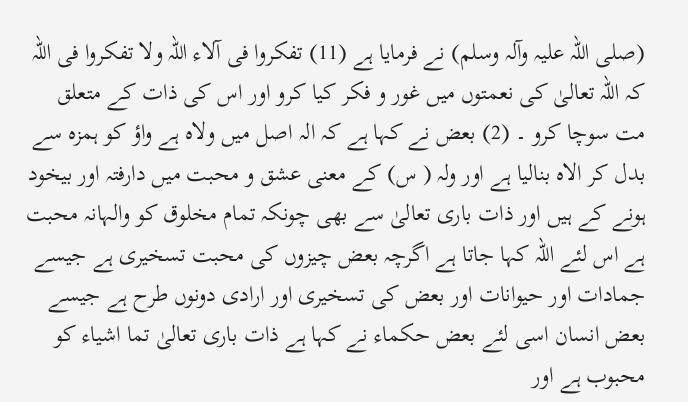(صلی اللہ علیہ وآلہ وسلم) نے فرمایا ہے (11) تفکروا فی آلاء اللہ ولا تفکروا فی اللہ کہ اللہ تعالیٰ کی نعمتوں میں غور و فکر کیا کرو اور اس کی ذات کے متعلق مت سوچا کرو ۔ (2) بعض نے کہا ہے کہ الہ اصل میں ولاہ ہے واؤ کو ہمزہ سے بدل کر الاہ بنالیا ہے اور ولہ ( س) کے معنی عشق و محبت میں دارفتہ اور بیخود ہونے کے ہیں اور ذات باری تعالیٰ سے بھی چونکہ تمام مخلوق کو والہانہ محبت ہے اس لئے اللہ کہا جاتا ہے اگرچہ بعض چیزوں کی محبت تسخیری ہے جیسے جمادات اور حیوانات اور بعض کی تسخیری اور ارادی دونوں طرح ہے جیسے بعض انسان اسی لئے بعض حکماء نے کہا ہے ذات باری تعالیٰ تما اشیاء کو محبوب ہے اور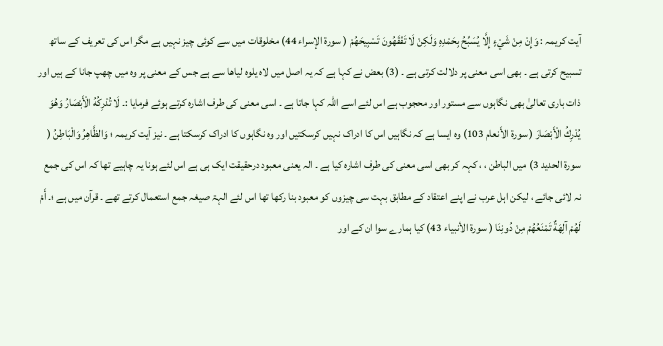آیت کریمہ : وَإِنْ مِنْ شَيْءٍ إِلَّا يُسَبِّحُ بِحَمْدِهِ وَلَكِنْ لَا تَفْقَهُونَ تَسْبِيحَهُمْ ( سورة الإسراء 44) مخلوقات میں سے کوئی چیز نہیں ہے مگر اس کی تعریف کے ساتھ تسبیح کرتی ہے ۔ بھی اسی معنی پر دلالت کرتی ہے ۔ (3) بعض نے کہا ہے کہ یہ اصل میں لاہ یلوہ لیاھا سے ہے جس کے معنی پر وہ میں چھپ جانا کے ہیں اور ذات باری تعالیٰ بھی نگاہوں سے مستور اور محجوب ہے اس لئے اسے اللہ کہا جاتا ہے ۔ اسی معنی کی طرف اشارہ کرتے ہوئے فرمایا :۔ لَا تُدْرِكُهُ الْأَبْصَارُ وَهُوَ يُدْرِكُ الْأَبْصَارَ ( سورة الأَنعام 103) وہ ایسا ہے کہ نگاہیں اس کا ادراک نہیں کرسکتیں اور وہ نگاہوں کا ادراک کرسکتا ہے ۔ نیز آیت کریمہ ؛ وَالظَّاهِرُ وَالْبَاطِنُ ( سورة الحدید 3) میں الباطن ، ، کہہ کر بھی اسی معنی کی طرف اشارہ کیا ہے ۔ الہ یعنی معبود درحقیقت ایک ہی ہے اس لئے ہونا یہ چاہیے تھا کہ اس کی جمع نہ لائی جائے ، لیکن اہل عرب نے اپنے اعتقاد کے مطابق بہت سی چیزوں کو معبود بنا رکھا تھا اس لئے الہۃ صیغہ جمع استعمال کرتے تھے ۔ قرآن میں ہے ؛۔ أَمْ لَهُمْ آلِهَةٌ تَمْنَعُهُمْ مِنْ دُونِنَا ( سورة الأنبیاء 43) کیا ہمارے سوا ان کے اور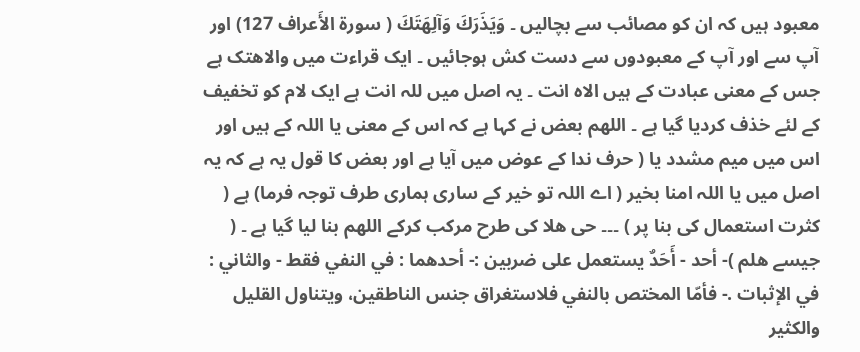معبود ہیں کہ ان کو مصائب سے بچالیں ۔ وَيَذَرَكَ وَآلِهَتَكَ ( سورة الأَعراف 127) اور آپ سے اور آپ کے معبودوں سے دست کش ہوجائیں ۔ ایک قراءت میں والاھتک ہے جس کے معنی عبادت کے ہیں الاہ انت ۔ یہ اصل میں للہ انت ہے ایک لام کو تخفیف کے لئے خذف کردیا گیا ہے ۔ اللھم بعض نے کہا ہے کہ اس کے معنی یا اللہ کے ہیں اور اس میں میم مشدد یا ( حرف ندا کے عوض میں آیا ہے اور بعض کا قول یہ ہے کہ یہ اصل میں یا اللہ امنا بخیر ( اے اللہ تو خیر کے ساری ہماری طرف توجہ فرما) ہے ( کثرت استعمال کی بنا پر ) ۔۔۔ حی ھلا کی طرح مرکب کرکے اللھم بنا لیا گیا ہے ۔ ( جیسے ھلم )- أحد - أَحَدٌ يستعمل علی ضربین :- أحدهما : في النفي فقط - والثاني : في الإثبات .- فأمّا المختص بالنفي فلاستغراق جنس الناطقین، ويتناول القلیل والکثير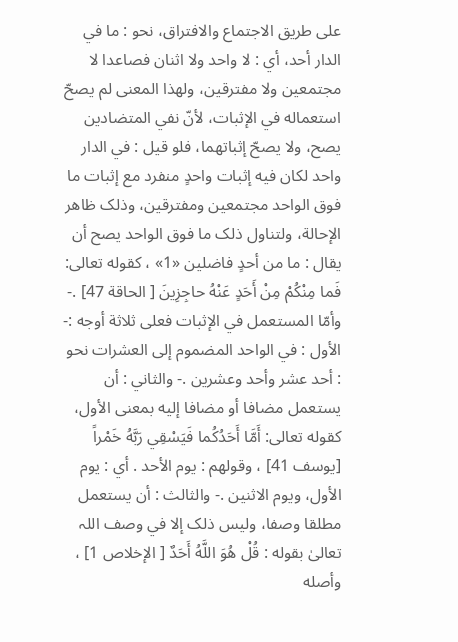علی طریق الاجتماع والافتراق، نحو : ما في الدار أحد، أي : لا واحد ولا اثنان فصاعدا لا مجتمعین ولا مفترقین، ولهذا المعنی لم يصحّ استعماله في الإثبات، لأنّ نفي المتضادین يصح، ولا يصحّ إثباتهما، فلو قيل : في الدار واحد لکان فيه إثبات واحدٍ منفرد مع إثبات ما فوق الواحد مجتمعین ومفترقین، وذلک ظاهر الإحالة، ولتناول ذلک ما فوق الواحد يصح أن يقال : ما من أحدٍ فاضلین «1» ، کقوله تعالی: فَما مِنْكُمْ مِنْ أَحَدٍ عَنْهُ حاجِزِينَ [ الحاقة 47] .- وأمّا المستعمل في الإثبات فعلی ثلاثة أوجه :- الأول : في الواحد المضموم إلى العشرات نحو : أحد عشر وأحد وعشرین .- والثاني : أن يستعمل مضافا أو مضافا إليه بمعنی الأول، کقوله تعالی: أَمَّا أَحَدُكُما فَيَسْقِي رَبَّهُ خَمْراً [يوسف 41] ، وقولهم : يوم الأحد . أي : يوم الأول، ويوم الاثنین .- والثالث : أن يستعمل مطلقا وصفا، ولیس ذلک إلا في وصف اللہ تعالیٰ بقوله : قُلْ هُوَ اللَّهُ أَحَدٌ [ الإخلاص 1] ، وأصله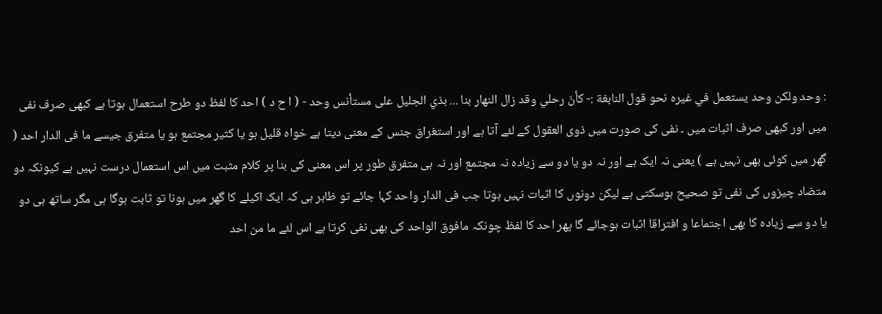: وحد ولکن وحد يستعمل في غيره نحو قول النابغة :- كأنّ رحلي وقد زال النهار بنا ... بذي الجلیل علی مستأنس وحد - ( ا ح د ) احد کا لفظ دو طرح استعمال ہوتا ہے کبھی صرف نفی میں اور کبھی صرف اثبات میں ۔ نفی کی صورت میں ذوی العقول کے لئے آتا ہے اور استغراق جنس کے معنی دیتا ہے خواہ قلیل ہو یا کثیر مجتمع ہو یا متفرق جیسے ما فی الدار احد ( گھر میں کوئی بھی نہیں ہے ) یعنی نہ ایک ہے اور نہ دو یا دو سے زیادہ نہ مجتمع اور نہ ہی متفرق طور پر اس معنی کی بنا پر کلام مثبت میں اس استعمال درست نہیں ہے کیونکہ دو متضاد چیزوں کی نفی تو صحیح ہوسکتی ہے لیکن دونوں کا اثبات نہیں ہوتا جب فی الدار واحد کہا جائے تو ظاہر ہی کہ ایک اکیلے کا گھر میں ہونا تو ثابت ہوگا ہی مگر ساتھ ہی دو یا دو سے زیادہ کا بھی اجتماعا و افتراقا اثبات ہوجائے گا پھر احد کا لفظ چونکہ مافوق الواحد کی بھی نفی کرتا ہے اس لئے ما من احد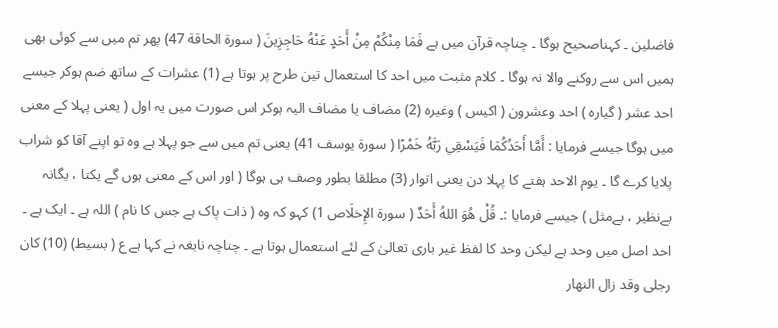فاضلین ۔ کہناصحیح ہوگا ۔ چناچہ قرآن میں ہے فَمَا مِنْكُمْ مِنْ أَحَدٍ عَنْهُ حَاجِزِينَ ( سورة الحاقة 47) پھر تم میں سے کوئی بھی ہمیں اس سے روکنے والا نہ ہوگا ۔ کلام مثبت میں احد کا استعمال تین طرح پر ہوتا ہے (1) عشرات کے ساتھ ضم ہوکر جیسے احد عشر ( گیارہ ) احد وعشرون ( اکیس ) وغیرہ (2) مضاف یا مضاف الیہ ہوکر اس صورت میں یہ اول ( یعنی پہلا کے معنی میں ہوگا جیسے فرمایا : أَمَّا أَحَدُكُمَا فَيَسْقِي رَبَّهُ خَمْرًا ( سورة يوسف 41) یعنی تم میں سے جو پہلا ہے وہ تو اپنے آقا کو شراب پلایا کرے گا ۔ یوم الاحد ہفتے کا پہلا دن یعنی اتوار (3) مطلقا بطور وصف ہی ہوگا ( اور اس کے معنی ہوں گے یکتا ، یگانہ بےنظیر ، بےمثل ) جیسے فرمایا :۔ قُلْ هُوَ اللهُ أَحَدٌ ( سورة الإِخلَاص 1) کہو کہ وہ ( ذات پاک ہے جس کا نام ) اللہ ہے ۔ ایک ہے ۔ احد اصل میں وحد ہے لیکن وحد کا لفظ غیر باری تعالیٰ کے لئے استعمال ہوتا ہے ۔ چناچہ نابغہ نے کہا ہے ع ( بسیط) (10) کان رجلی وقد زال النھار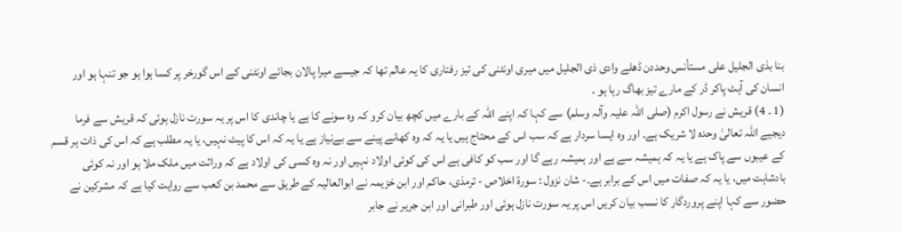بنا بذی الجلیل علی مستأنس وحددن ڈھلے وادی ذی الجلیل میں میری اونٹنی کی تیز رفتاری کا یہ عالم تھا کہ جیسے میرا پالان بجائے اونٹنی کے اس گورخر پر کسا ہوا ہو جو تنہا ہو اور انسان کی آہٹ پاکر ڈر کے مارے تیز بھاگ رہا ہو ۔
(1 ۔ 4) قریش نے رسول اکرم (صلی اللہ علیہ وآلہ وسلم) سے کہا کہ اپنے اللہ کے بارے میں کچھ بیان کرو کہ وہ سونے کا ہے یا چاندی کا اس پر یہ سورت نازل ہوئی کہ قریش سے فرما دیجیے اللہ تعالیٰ وحدہ لا شریک ہے۔ اور وہ ایسا سردار ہے کہ سب اس کے محتاج ہیں یا یہ کہ وہ کھانے پینے سے بےنیاز ہے یا یہ کہ اس کا پیٹ نہیں، یا یہ مطلب ہے کہ اس کی ذات ہر قسم کے عیبوں سے پاک ہے یا یہ کہ ہمیشہ سے ہے اور ہمیشہ رہے گا اور سب کو کافی ہے اس کی کوئی اولاد نہیں اور نہ وہ کسی کی اولاد ہے کہ وراثت میں ملک ملا ہو اور نہ کوئی بادشاہت میں، یا یہ کہ صفات میں اس کے برابر ہے۔- شان نزول : سورة اخلاص - ترمذی، حاکم اور ابن خزیمہ نے ابوالعالیہ کے طریق سے محمد بن کعب سے روایت کیا ہے کہ مشرکین نے حضور سے کہا اپنے پروردگار کا نسب بیان کریں اس پر یہ سورت نازل ہوئی اور طبرانی اور ابن جریر نے جابر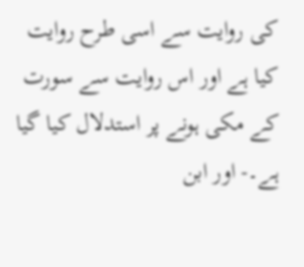کی روایت سے اسی طرح روایت کیا ہے اور اس روایت سے سورت کے مکی ہونے پر استدلال کیا گیا ہے۔- اور ابن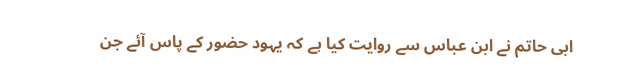ابی حاتم نے ابن عباس سے روایت کیا ہے کہ یہود حضور کے پاس آئے جن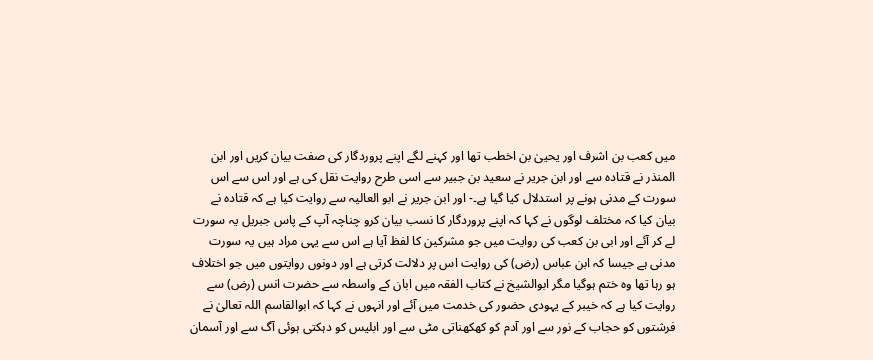میں کعب بن اشرف اور یحییٰ بن اخطب تھا اور کہنے لگے اپنے پروردگار کی صفت بیان کریں اور ابن المنذر نے قتادہ سے اور ابن جریر نے سعید بن جبیر سے اسی طرح روایت نقل کی ہے اور اس سے اس سورت کے مدنی ہونے پر استدلال کیا گیا ہے۔- اور ابن جریر نے ابو العالیہ سے روایت کیا ہے کہ قتادہ نے بیان کیا کہ مختلف لوگوں نے کہا کہ اپنے پروردگار کا نسب بیان کرو چناچہ آپ کے پاس جبریل یہ سورت لے کر آئے اور ابی بن کعب کی روایت میں جو مشرکین کا لفظ آیا ہے اس سے یہی مراد ہیں یہ سورت مدنی ہے جیسا کہ ابن عباس (رض) کی روایت اس پر دلالت کرتی ہے اور دونوں روایتوں میں جو اختلاف ہو رہا تھا وہ ختم ہوگیا مگر ابوالشیخ نے کتاب الفقہ میں ابان کے واسطہ سے حضرت انس (رض) سے روایت کیا ہے کہ خیبر کے یہودی حضور کی خدمت میں آئے اور انہوں نے کہا کہ ابوالقاسم اللہ تعالیٰ نے فرشتوں کو حجاب کے نور سے اور آدم کو کھکھناتی مٹی سے اور ابلیس کو دہکتی ہوئی آگ سے اور آسمان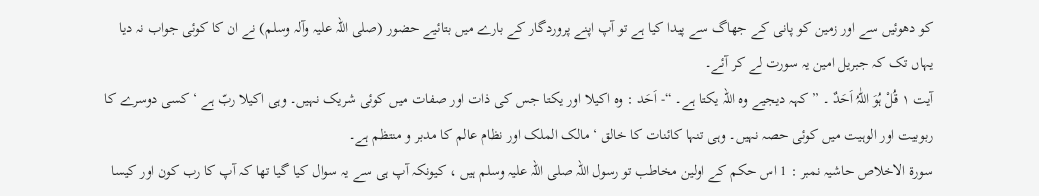کو دھوئیں سے اور زمین کو پانی کے جھاگ سے پیدا کیا ہے تو آپ اپنے پروردگار کے بارے میں بتائیے حضور (صلی اللہ علیہ وآلہ وسلم) نے ان کا کوئی جواب نہ دیا یہاں تک کہ جبریل امین یہ سورت لے کر آئے۔
آیت ١ قُلْ ہُوَ اللّٰہُ اَحَدٌ ۔ ” کہہ دیجیے وہ اللہ یکتا ہے۔ “- اَحَد : وہ اکیلا اور یکتا جس کی ذات اور صفات میں کوئی شریک نہیں۔ وہی اکیلا ربّ ہے ‘ کسی دوسرے کا ربوبیت اور الوہیت میں کوئی حصہ نہیں۔ وہی تنہا کائنات کا خالق ‘ مالک الملک اور نظام عالم کا مدبر و منتظم ہے۔
سورة الاخلاص حاشیہ نمبر : 1 اس حکم کے اولین مخاطب تو رسول اللہ صلی اللہ علیہ وسلم ہیں ، کیونکہ آپ ہی سے یہ سوال کیا گیا تھا کہ آپ کا رب کون اور کیسا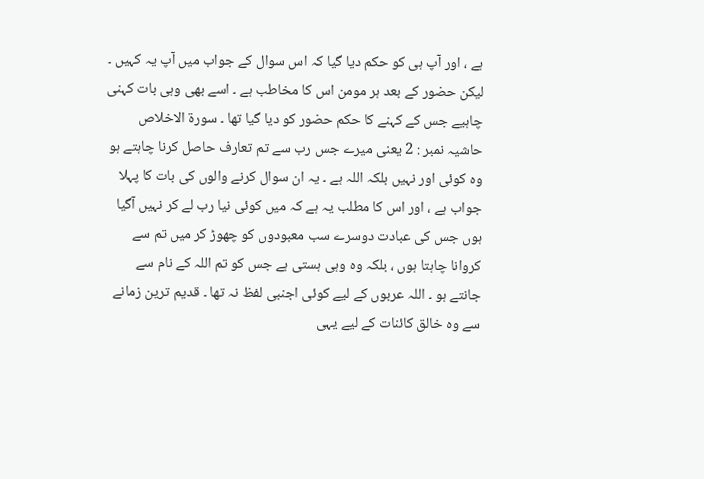ہے ، اور آپ ہی کو حکم دیا گیا کہ اس سوال کے جواب میں آپ یہ کہیں ۔ لیکن حضور کے بعد ہر مومن اس کا مخاطب ہے ۔ اسے بھی وہی بات کہنی چاہیے جس کے کہنے کا حکم حضور کو دیا گیا تھا ۔ سورة الاخلاص حاشیہ نمبر : 2 یعنی میرے جس رب سے تم تعارف حاصل کرنا چاہتے ہو وہ کوئی اور نہیں بلکہ اللہ ہے ۔ یہ ان سوال کرنے والوں کی بات کا پہلا جواب ہے ، اور اس کا مطلب یہ ہے کہ میں کوئی نیا رب لے کر نہیں آگیا ہوں جس کی عبادت دوسرے سب معبودوں کو چھوڑ کر میں تم سے کروانا چاہتا ہوں ، بلکہ وہ وہی ہستی ہے جس کو تم اللہ کے نام سے جانتے ہو ۔ اللہ عربوں کے لیے کوئی اجنبی لفظ نہ تھا ۔ قدیم ترین زمانے سے وہ خالق کائنات کے لیے یہی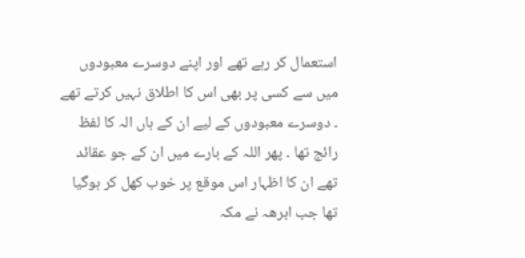استعمال کر رہے تھے اور اپنے دوسرے معبودوں میں سے کسی پر بھی اس کا اطلاق نہیں کرتے تھے ۔ دوسرے معبودوں کے لیے ان کے ہاں الہ کا لفظ رائج تھا ۔ پھر اللہ کے بارے میں ان کے جو عقائد تھے ان کا اظہار اس موقع پر خوب کھل کر ہوگیا تھا جب ابرھہ نے مکہ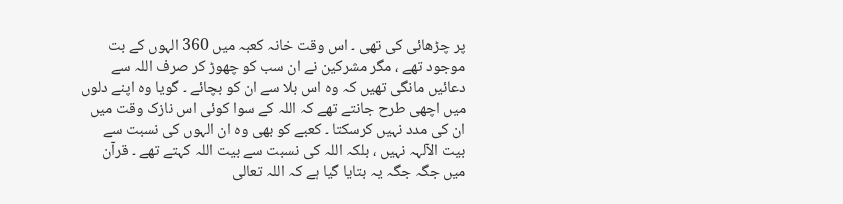پر چڑھائی کی تھی ۔ اس وقت خانہ کعبہ میں 360 الہوں کے بت موجود تھے ، مگر مشرکین نے ان سب کو چھوڑ کر صرف اللہ سے دعائیں مانگی تھیں کہ وہ اس بلا سے ان کو بچائے ۔ گویا وہ اپنے دلوں میں اچھی طرح جانتے تھے کہ اللہ کے سوا کوئی اس نازک وقت میں ان کی مدد نہیں کرسکتا ۔ کعبے کو بھی وہ ان الہوں کی نسبت سے بیت الآلہہ نہیں ، بلکہ اللہ کی نسبت سے بیت اللہ کہتے تھے ۔ قرآن میں جگہ جگہ یہ بتایا گیا ہے کہ اللہ تعالی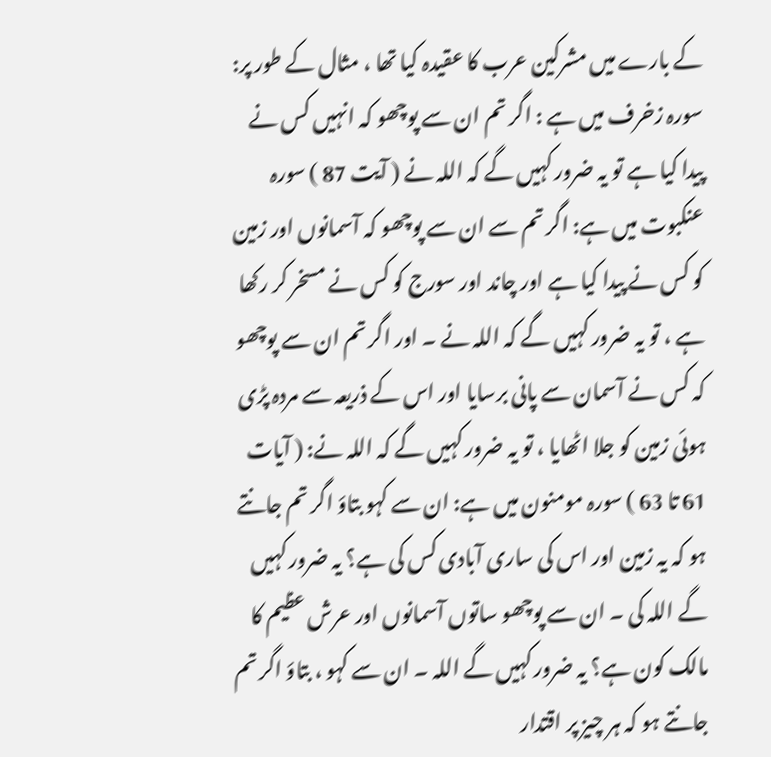کے بارے میں مشرکین عرب کا عقیدہ کیا تھا ، مثال کے طور پر: سورہ زخرف میں ہے : اگر تم ان سے پوچھو کہ انہیں کس نے پیدا کیا ہے تو یہ ضرور کہیں گے کہ اللہ نے ( آیت 87 ) سورہ عنکبوت میں ہے: اگر تم سے ان سے پوچھو کہ آسمانوں اور زمین کو کس نے پیدا کیا ہے اور چاند اور سورج کو کس نے مسخر کر رکھا ہے ، تو یہ ضرور کہیں گے کہ اللہ نے ۔ اور اگر تم ان سے پوچھو کہ کس نے آسمان سے پانی برسایا اور اس کے ذریعہ سے مردہ پڑی ہوئی زمین کو جلا اٹھایا ، تو یہ ضرور کہیں گے کہ اللہ نے: ( آیات 61 تا 63 ) سورہ مومنون میں ہے: ان سے کہو بتاؤ اگر تم جانتے ہو کہ یہ زمین اور اس کی ساری آبادی کس کی ہے؟ یہ ضرور کہیں گے اللہ کی ۔ ان سے پوچھو ساتوں آسمانوں اور عرش عظیم کا مالک کون ہے؟ یہ ضرور کہیں گے اللہ ۔ ان سے کہو ، بتاؤ اگر تم جانتے ہو کہ ہر چیز پر اقتدار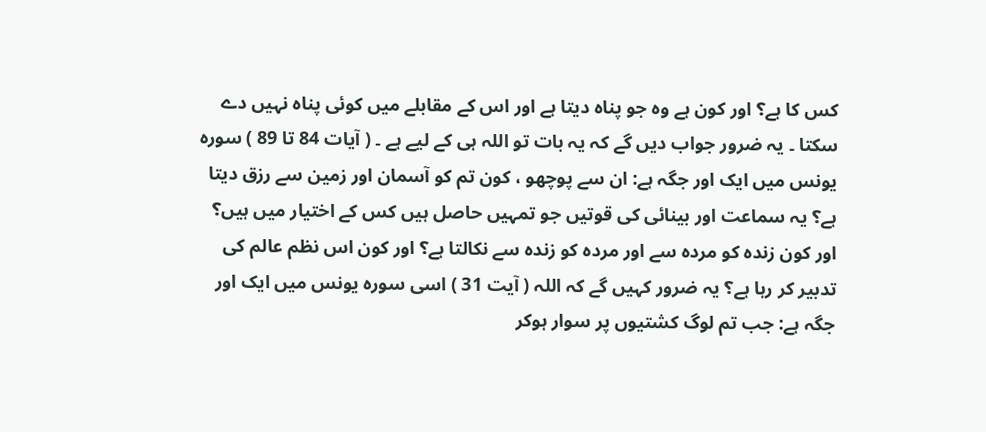کس کا ہے؟ اور کون ہے وہ جو پناہ دیتا ہے اور اس کے مقابلے میں کوئی پناہ نہیں دے سکتا ۔ یہ ضرور جواب دیں گے کہ یہ بات تو اللہ ہی کے لیے ہے ۔ ( آیات 84 تا 89 ) سورہ یونس میں ایک اور جگہ ہے: ان سے پوچھو ، کون تم کو آسمان اور زمین سے رزق دیتا ہے؟ یہ سماعت اور بینائی کی قوتیں جو تمہیں حاصل ہیں کس کے اختیار میں ہیں؟ اور کون زندہ کو مردہ سے اور مردہ کو زندہ سے نکالتا ہے؟ اور کون اس نظم عالم کی تدبیر کر رہا ہے؟ یہ ضرور کہیں گے کہ اللہ ( آیت 31 ) اسی سورہ یونس میں ایک اور جگہ ہے: جب تم لوگ کشتیوں پر سوار ہوکر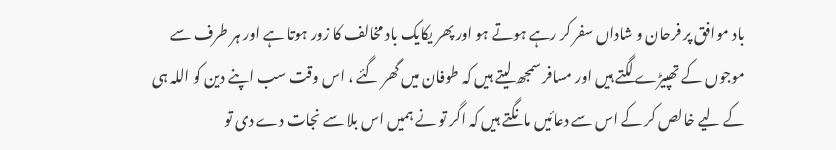باد موافق پر فرحان و شاداں سفر کر رہے ہوتے ہو اور پھر یکایک باد مخالف کا زور ہوتا ہے اور ہر طرف سے موجوں کے تھپیڑے لگتے ہیں اور مسافر سمجھ لیتے ہیں کہ طوفان میں گھر گئے ، اس وقت سب اپنے دین کو اللہ ہی کے لیے خالص کر کے اس سے دعائیں مانگتے ہیں کہ اگر تو نے ہمیں اس بلا سے نجات دے دی تو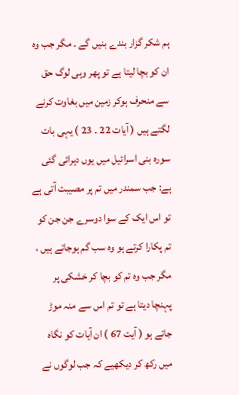ہم شکر گزار بندے بنیں گے ۔ مگر جب وہ ان کو بچا لیتا ہے تو پھر وہی لوگ حق سے منحرف ہوکر زمین میں بغاوت کرنے لگتے ہیں ( آیات 22 ۔ 23 ) یہی بات سورہ بنی اسرائیل میں یوں دہرائی گئی ہے: جب سمندر میں تم پر مصیبت آتی ہے تو اس ایک کے سوا دوسرے جن جن کو تم پکارا کرتے ہو وہ سب گم ہوجاتے ہیں ، مگر جب وہ تم کو بچا کر خشکی پر پہنچا دیتا ہے تو تم اس سے منہ موڑ جاتے ہو ( آیت 67 ) ان آیات کو نگاہ میں رکھ کر دیکھیے کہ جب لوگوں نے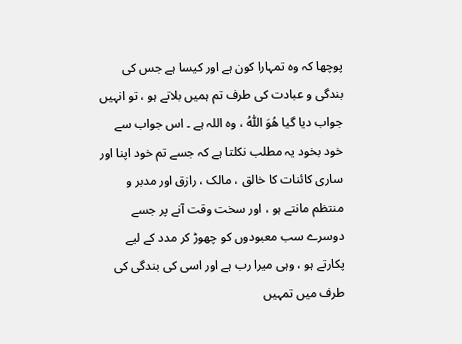پوچھا کہ وہ تمہارا کون ہے اور کیسا ہے جس کی بندگی و عبادت کی طرف تم ہمیں بلاتے ہو ، تو انہیں جواب دیا گیا هُوَ اللّٰهُ ، وہ اللہ ہے ۔ اس جواب سے خود بخود یہ مطلب نکلتا ہے کہ جسے تم خود اپنا اور ساری کائنات کا خالق ، مالک ، رازق اور مدبر و منتظم مانتے ہو ، اور سخت وقت آنے پر جسے دوسرے سب معبودوں کو چھوڑ کر مدد کے لیے پکارتے ہو ، وہی میرا رب ہے اور اسی کی بندگی کی طرف میں تمہیں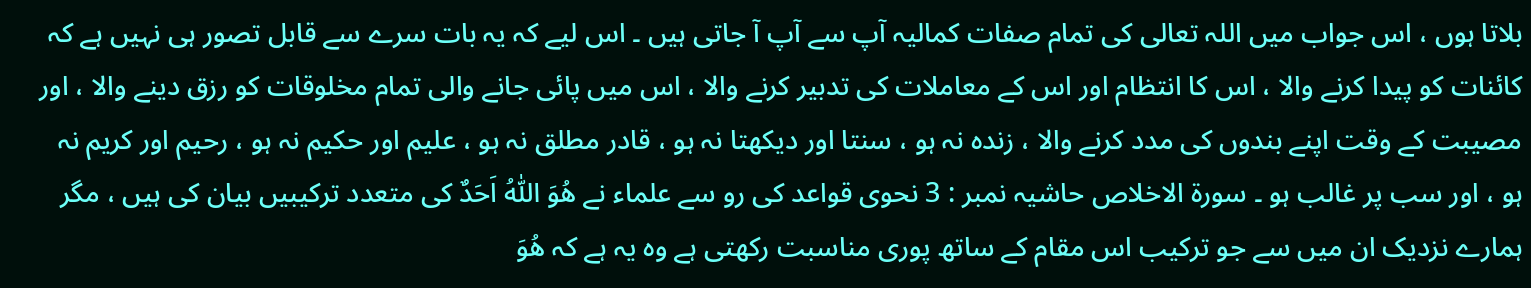بلاتا ہوں ، اس جواب میں اللہ تعالی کی تمام صفات کمالیہ آپ سے آپ آ جاتی ہیں ۔ اس لیے کہ یہ بات سرے سے قابل تصور ہی نہیں ہے کہ کائنات کو پیدا کرنے والا ، اس کا انتظام اور اس کے معاملات کی تدبیر کرنے والا ، اس میں پائی جانے والی تمام مخلوقات کو رزق دینے والا ، اور مصیبت کے وقت اپنے بندوں کی مدد کرنے والا ، زندہ نہ ہو ، سنتا اور دیکھتا نہ ہو ، قادر مطلق نہ ہو ، علیم اور حکیم نہ ہو ، رحیم اور کریم نہ ہو ، اور سب پر غالب ہو ۔ سورة الاخلاص حاشیہ نمبر : 3 نحوی قواعد کی رو سے علماء نے هُوَ اللّٰهُ اَحَدٌ کی متعدد ترکیبیں بیان کی ہیں ، مگر ہمارے نزدیک ان میں سے جو ترکیب اس مقام کے ساتھ پوری مناسبت رکھتی ہے وہ یہ ہے کہ ھُوَ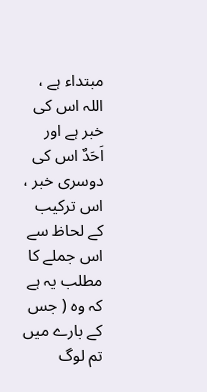مبتداء ہے ، اللہ اس کی خبر ہے اور اَحَدٌ اس کی دوسری خبر ، اس ترکیب کے لحاظ سے اس جملے کا مطلب یہ ہے کہ وہ ( جس کے بارے میں تم لوگ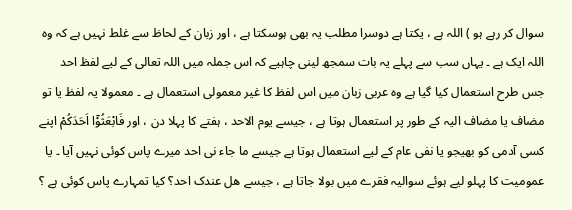سوال کر رہے ہو ) اللہ ہے ، یکتا ہے دوسرا مطلب یہ بھی ہوسکتا ہے ، اور زبان کے لحاظ سے غلط نہیں ہے کہ وہ اللہ ایک ہے ۔ یہاں سب سے پہلے یہ بات سمجھ لینی چاہیے کہ اس جملہ میں اللہ تعالی کے لیے لفظ احد جس طرح استعمال کیا گیا ہے وہ عربی زبان میں اس لفظ کا غیر معمولی استعمال ہے ۔ معمولا یہ لفظ یا تو مضاف یا مضاف الیہ کے طور پر استعمال ہوتا ہے ، جیسے یوم الاحد ، ہفتے کا پہلا دن ، اور فَابْعَثُوْٓا اَحَدَكُمْ اپنے کسی آدمی کو بھیجو یا نفی عام کے لیے استعمال ہوتا ہے جیسے ما جاء نی احد میرے پاس کوئی نہیں آیا ۔ یا عمومیت کا پہلو لیے ہوئے سوالیہ فقرے میں بولا جاتا ہے ، جیسے ھل عندک احد؟ کیا تمہارے پاس کوئی ہے ؟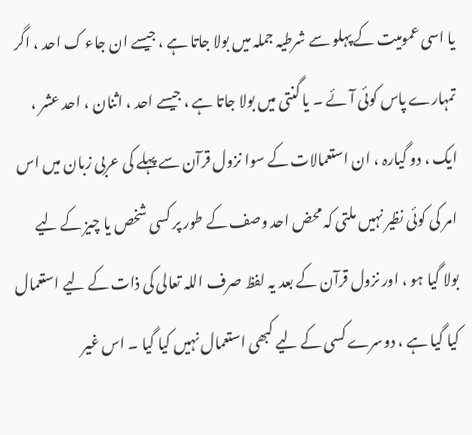یا اسی عمومیت کے پہلو سے شرطیہ جملہ میں بولا جاتا ہے ، جیسے ان جاء ک احد ، اگر تمہارے پاس کوئی آئے ۔ یا گنتی میں بولا جاتا ہے ، جیسے احد ، اثنان ، احد عشر ، ایک ، دو گیارہ ، ان استعمالات کے سوا نزول قرآن سے پہلے کی عربی زبان میں اس امر کی کوئی نظیر نہیں ملتی کہ محض احد وصف کے طور پر کسی شخص یا چیز کے لیے بولا گیا ہو ، اور نزول قرآن کے بعد یہ لفظ صرف اللہ تعالی کی ذات کے لیے استعمال کیا گیا ہے ، دوسرے کسی کے لیے کبھی استعمال نہیں کیا گیا ۔ اس غیر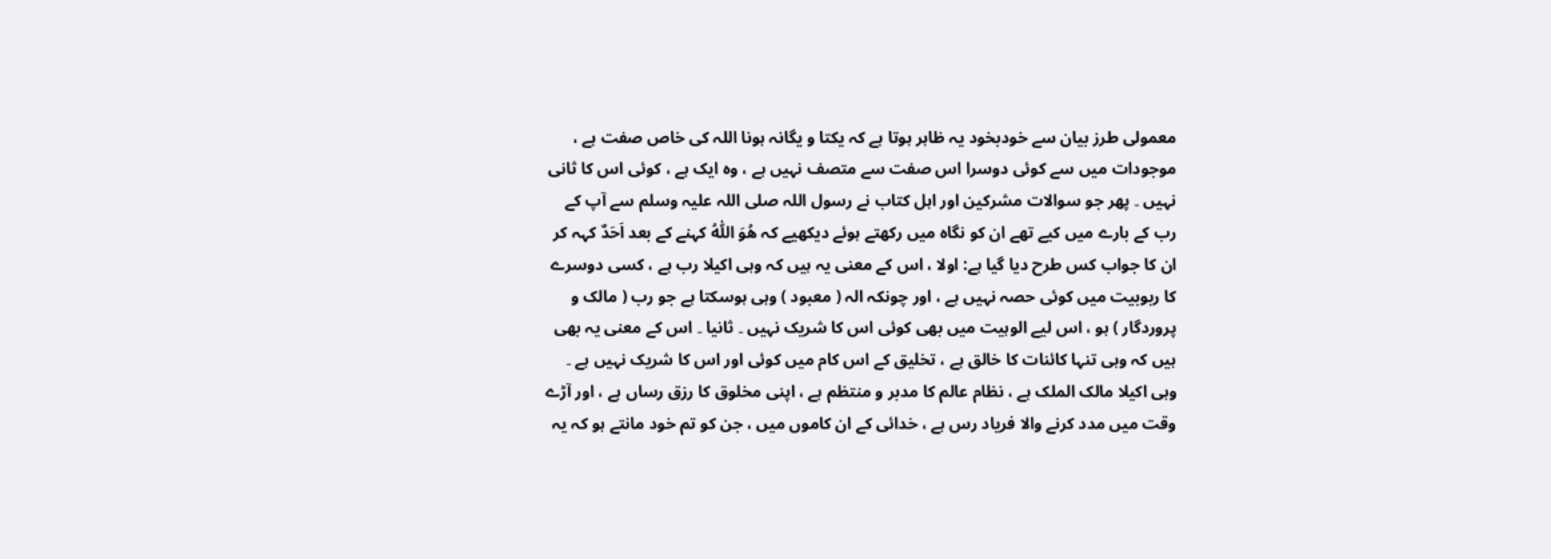معمولی طرز بیان سے خودبخود یہ ظاہر ہوتا ہے کہ یکتا و یگانہ ہونا اللہ کی خاص صفت ہے ، موجودات میں سے کوئی دوسرا اس صفت سے متصف نہیں ہے ، وہ ایک ہے ، کوئی اس کا ثانی نہیں ۔ پھر جو سوالات مشرکین اور اہل کتاب نے رسول اللہ صلی اللہ علیہ وسلم سے آپ کے رب کے بارے میں کیے تھے ان کو نگاہ میں رکھتے ہوئے دیکھیے کہ هُوَ اللّٰهُ کہنے کے بعد اَحَدٌ کہہ کر ان کا جواب کس طرح دیا گیا ہے: اولا ، اس کے معنی یہ ہیں کہ وہی اکیلا رب ہے ، کسی دوسرے کا ربوبیت میں کوئی حصہ نہیں ہے ، اور چونکہ الہ ( معبود ) وہی ہوسکتا ہے جو رب ( مالک و پروردگار ) ہو ، اس لیے الوہیت میں بھی کوئی اس کا شریک نہیں ۔ ثانیا ۔ اس کے معنی یہ بھی ہیں کہ وہی تنہا کائنات کا خالق ہے ، تخلیق کے اس کام میں کوئی اور اس کا شریک نہیں ہے ۔ وہی اکیلا مالک الملک ہے ، نظام عالم کا مدبر و منتظم ہے ، اپنی مخلوق کا رزق رساں ہے ، اور آڑے وقت میں مدد کرنے والا فریاد رس ہے ، خدائی کے ان کاموں میں ، جن کو تم خود مانتے ہو کہ یہ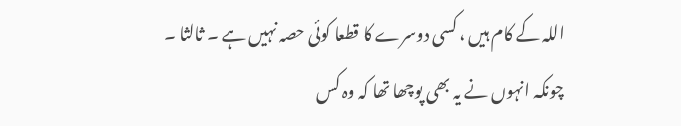اللہ کے کام ہیں ، کسی دوسرے کا قطعا کوئی حصہ نہیں ہے ۔ ثالثا ۔ چونکہ انہوں نے یہ بھی پوچھا تھا کہ وہ کس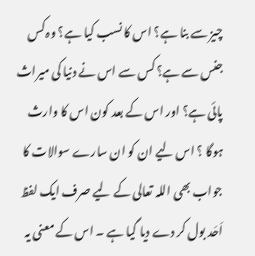چیز سے بنا ہے؟ اس کا نسب کیا ہے؟ وہ کس جنس سے ہے؟ کس سے اس نے دنیا کی میراث پائی ہے؟ اور اس کے بعد کون اس کا وارث ہوگا ؟ اس لیے ان کو ان سارے سوالات کا جواب بھی اللہ تعالی کے لیے صرف ایک لفظ اَحَد بول کر دے دیا گیا ہے ۔ اس کے معنی یہ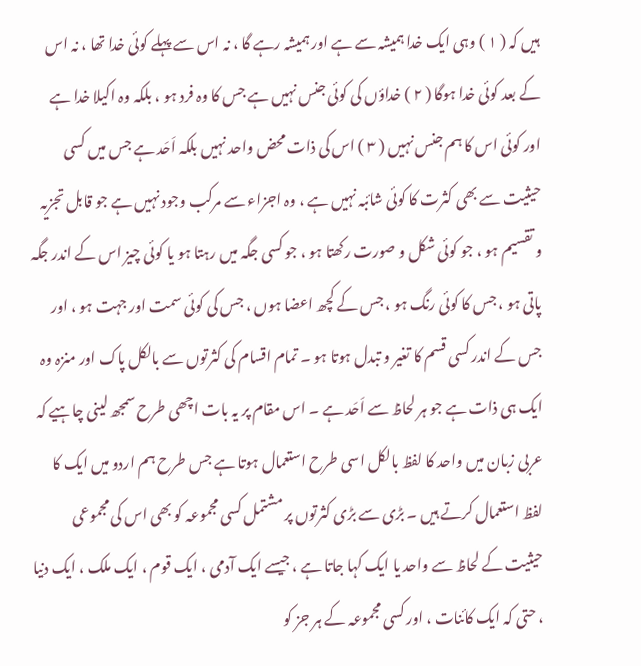ہیں کہ ( ۱ ) وہی ایک خدا ہمیشہ سے ہے اور ہمیشہ رہے گا ، نہ اس سے پہلے کوئی خدا تھا ، نہ اس کے بعد کوئی خدا ہوگا ( ۲ ) خداؤں کی کوئی جنس نہیں ہے جس کا وہ فرد ہو ، بلکہ وہ اکیلا خدا ہے اور کوئی اس کا ہم جنس نہیں ( ۳ ) اس کی ذات محض واحد نہیں بلکہ اَحَد ہے جس میں کسی حیثیت سے بھی کثرت کا کوئی شائبہ نہیں ہے ، وہ اجزاء سے مرکب وجود نہیں ہے جو قابل تجزیہ و تقسیم ہو ، جو کوئی شکل و صورت رکھتا ہو ، جو کسی جگہ میں رہتا ہو یا کوئی چیز اس کے اندر جگہ پاتی ہو ، جس کا کوئی رنگ ہو ، جس کے کچھ اعضا ہوں ، جس کی کوئی سمت اور جہت ہو ، اور جس کے اندر کسی قسم کا تغیر و تبدل ہوتا ہو ۔ تمام اقسام کی کثرتوں سے بالکل پاک اور منزہ وہ ایک ہی ذات ہے جو ہر لحاظ سے اَحَد ہے ۔ اس مقام پر یہ بات اچھی طرح سمجھ لینی چاہیے کہ عربی زبان میں واحد کا لفظ بالکل اسی طرح استعمال ہوتا ہے جس طرح ہم اردو میں ایک کا لفظ استعمال کرتے ہیں ۔ بڑی سے بڑی کثرتوں پر مشتمل کسی مجموعہ کو بھی اس کی مجموعی حیثیت کے لحاظ سے واحد یا ایک کہا جاتا ہے ، جیسے ایک آدمی ، ایک قوم ، ایک ملک ، ایک دنیا ، حتی کہ ایک کائنات ، اور کسی مجموعہ کے ہر جز کو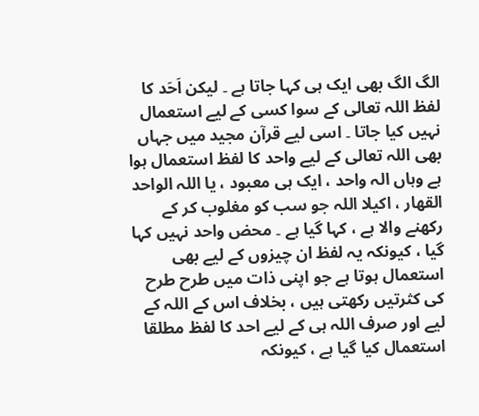الگ الگ بھی ایک ہی کہا جاتا ہے ۔ لیکن اَحَد کا لفظ اللہ تعالی کے سوا کسی کے لیے استعمال نہیں کیا جاتا ۔ اسی لیے قرآن مجید میں جہاں بھی اللہ تعالی کے لیے واحد کا لفظ استعمال ہوا ہے وہاں الہ واحد ، ایک ہی معبود ، یا اللہ الواحد القھار ، اکیلا اللہ جو سب کو مغلوب کر کے رکھنے والا ہے ، کہا گیا ہے ۔ محض واحد نہیں کہا گیا ، کیونکہ یہ لفظ ان چیزوں کے لیے بھی استعمال ہوتا ہے جو اپنی ذات میں طرح طرح کی کثرتیں رکھتی ہیں ، بخلاف اس کے اللہ کے لیے اور صرف اللہ ہی کے لیے احد کا لفظ مطلقا استعمال کیا گیا ہے ، کیونکہ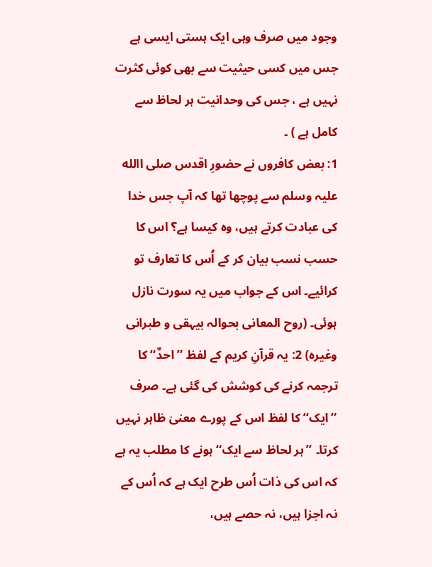وجود میں صرف وہی ایک ہستی ایسی ہے جس میں کسی حیثیت سے بھی کوئی کثرت نہیں ہے ، جس کی وحدانیت ہر لحاظ سے کامل ہے ) ۔
1: بعض کافروں نے حضورِ اقدس صلی االله علیہ وسلم سے پوچھا تھا کہ آپ جس خدا کی عبادت کرتے ہیں، وہ کیسا ہے؟ اس کا حسب نسب بیان کر کے اُس کا تعارف تو کرائیے۔ اس کے جواب میں یہ سورت نازل ہوئی۔ (روح المعانی بحوالہ بیہقی و طبرانی وغیرہ) 2: یہ قرآنِ کریم کے لفظ ’’احدٌ‘‘ کا ترجمہ کرنے کی کوشش کی گئی ہے۔ صرف ’’ایک‘‘ کا لفظ اس کے پورے معنیٰ ظاہر نہیں کرتا۔ ’’ہر لحاظ سے ایک‘‘ ہونے کا مطلب یہ ہے کہ اس کی ذات اُس طرح ایک ہے کہ اُس کے نہ اجزا ہیں، نہ حصے ہیں،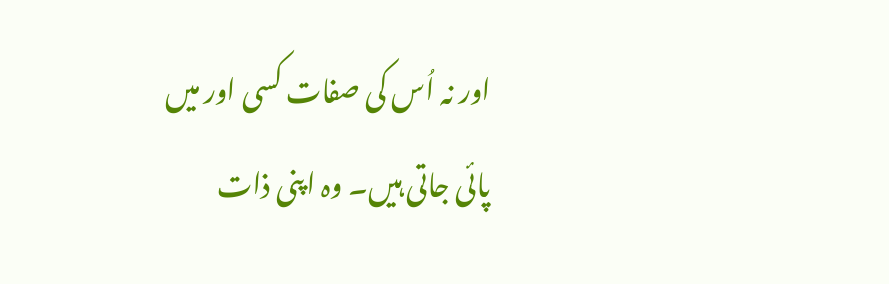اور نہ اُس کی صفات کسی اور میں پائی جاتی ہیں۔ وہ اپنی ذات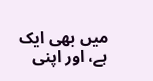میں بھی ایک ہے، اور اپنی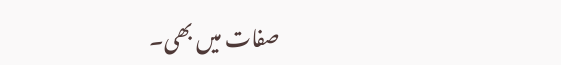صفات میں بھی۔